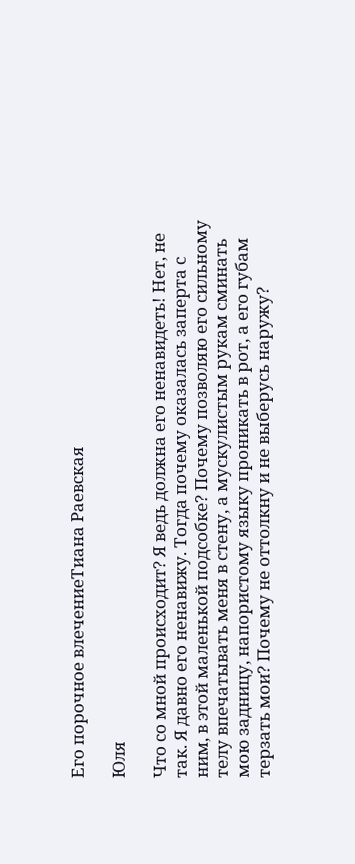Его порочное влечениеТиана Раевская

Юля

Что со мной происходит? Я ведь должна его ненавидеть! Нет, не так. Я давно его ненавижу. Тогда почему оказалась заперта с ним, в этой маленькой подсобке? Почему позволяю его сильному телу впечатывать меня в стену, а мускулистым рукам сминать мою задницу, напористому языку проникать в рот, а его губам терзать мои? Почему не оттолкну и не выберусь наружу?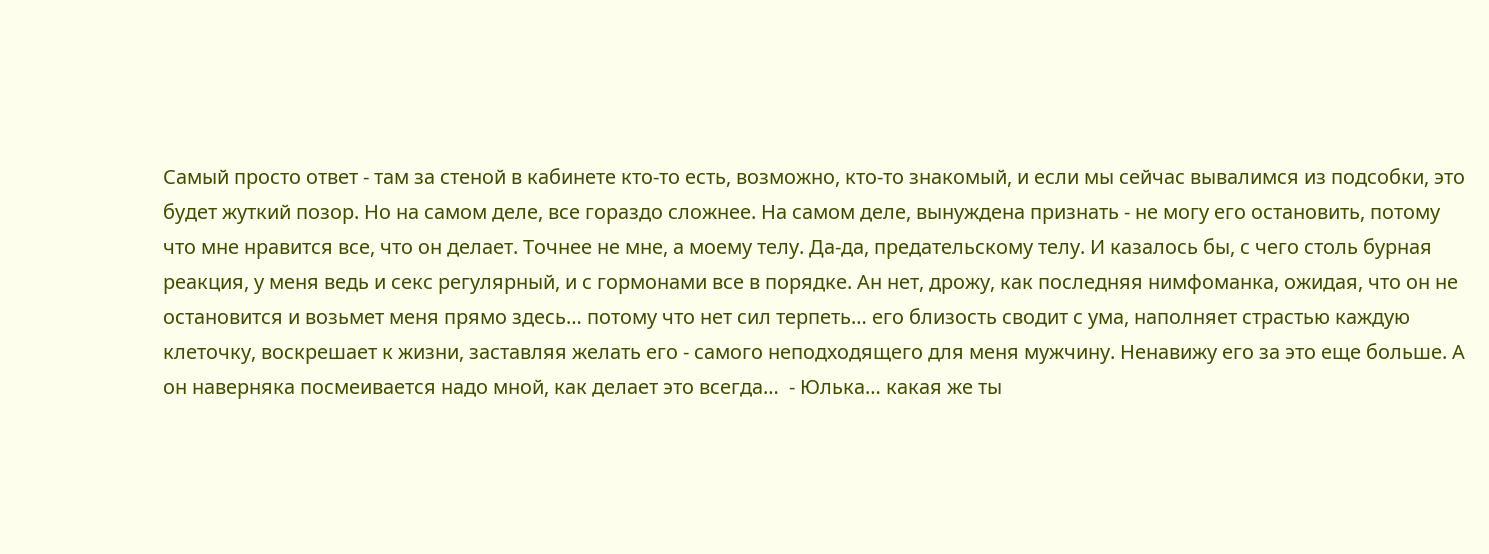Самый просто ответ - там за стеной в кабинете кто-то есть, возможно, кто-то знакомый, и если мы сейчас вывалимся из подсобки, это будет жуткий позор. Но на самом деле, все гораздо сложнее. На самом деле, вынуждена признать - не могу его остановить, потому что мне нравится все, что он делает. Точнее не мне, а моему телу. Да-да, предательскому телу. И казалось бы, с чего столь бурная реакция, у меня ведь и секс регулярный, и с гормонами все в порядке. Ан нет, дрожу, как последняя нимфоманка, ожидая, что он не остановится и возьмет меня прямо здесь… потому что нет сил терпеть… его близость сводит с ума, наполняет страстью каждую клеточку, воскрешает к жизни, заставляя желать его - самого неподходящего для меня мужчину. Ненавижу его за это еще больше. А он наверняка посмеивается надо мной, как делает это всегда…  - Юлька… какая же ты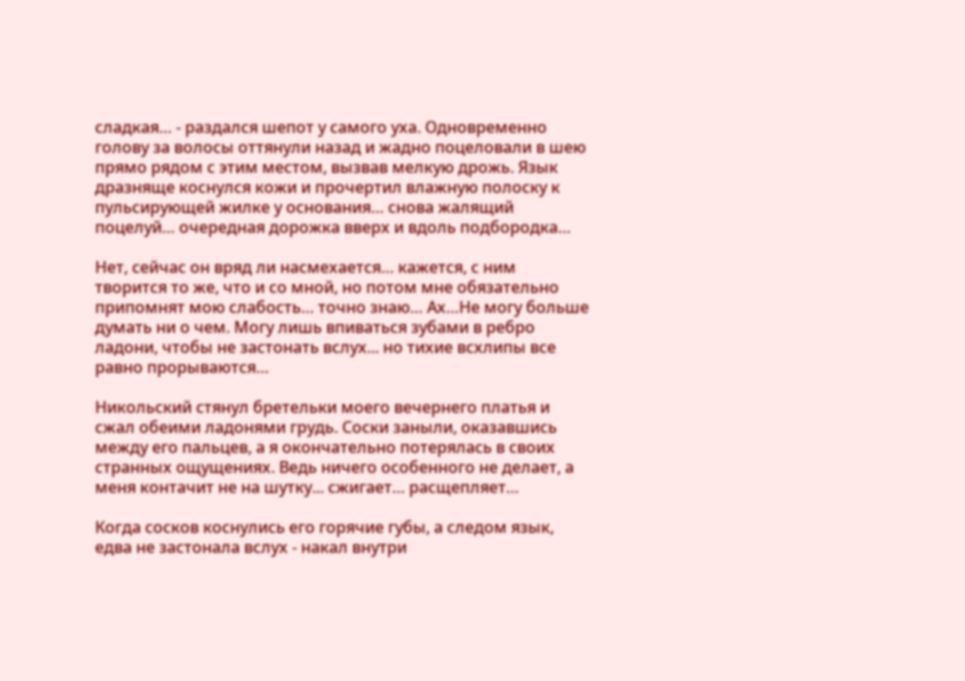сладкая… - раздался шепот у самого уха. Одновременно голову за волосы оттянули назад и жадно поцеловали в шею прямо рядом с этим местом, вызвав мелкую дрожь. Язык дразняще коснулся кожи и прочертил влажную полоску к пульсирующей жилке у основания… снова жалящий поцелуй… очередная дорожка вверх и вдоль подбородка…

Нет, сейчас он вряд ли насмехается… кажется, с ним творится то же, что и со мной, но потом мне обязательно припомнят мою слабость… точно знаю… Ах…Не могу больше думать ни о чем. Могу лишь впиваться зубами в ребро ладони, чтобы не застонать вслух... но тихие всхлипы все равно прорываются…

Никольский стянул бретельки моего вечернего платья и сжал обеими ладонями грудь. Соски заныли, оказавшись между его пальцев, а я окончательно потерялась в своих странных ощущениях. Ведь ничего особенного не делает, а меня контачит не на шутку... сжигает… расщепляет…

Когда сосков коснулись его горячие губы, а следом язык, едва не застонала вслух - накал внутри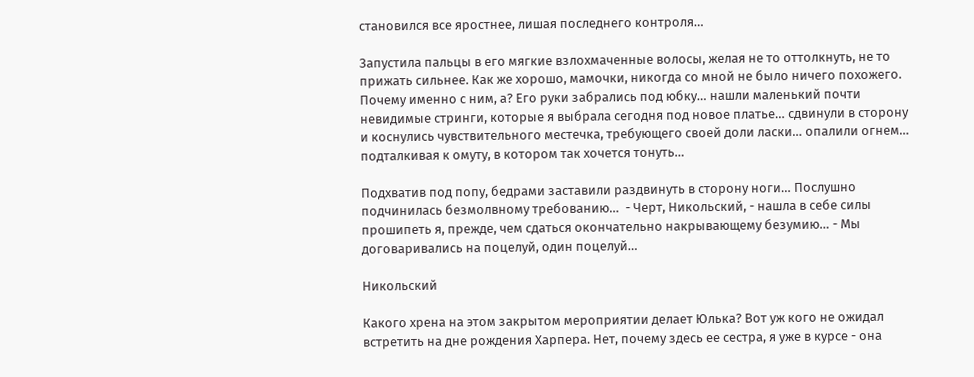становился все яростнее, лишая последнего контроля…

Запустила пальцы в его мягкие взлохмаченные волосы, желая не то оттолкнуть, не то прижать сильнее. Как же хорошо, мамочки, никогда со мной не было ничего похожего. Почему именно с ним, а? Его руки забрались под юбку… нашли маленький почти невидимые стринги, которые я выбрала сегодня под новое платье… сдвинули в сторону и коснулись чувствительного местечка, требующего своей доли ласки… опалили огнем… подталкивая к омуту, в котором так хочется тонуть…

Подхватив под попу, бедрами заставили раздвинуть в сторону ноги… Послушно подчинилась безмолвному требованию…  - Черт, Никольский, - нашла в себе силы прошипеть я, прежде, чем сдаться окончательно накрывающему безумию… - Мы договаривались на поцелуй, один поцелуй…

Никольский

Какого хрена на этом закрытом мероприятии делает Юлька? Вот уж кого не ожидал встретить на дне рождения Харпера. Нет, почему здесь ее сестра, я уже в курсе - она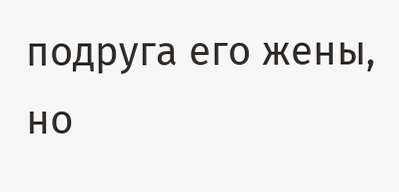подруга его жены, но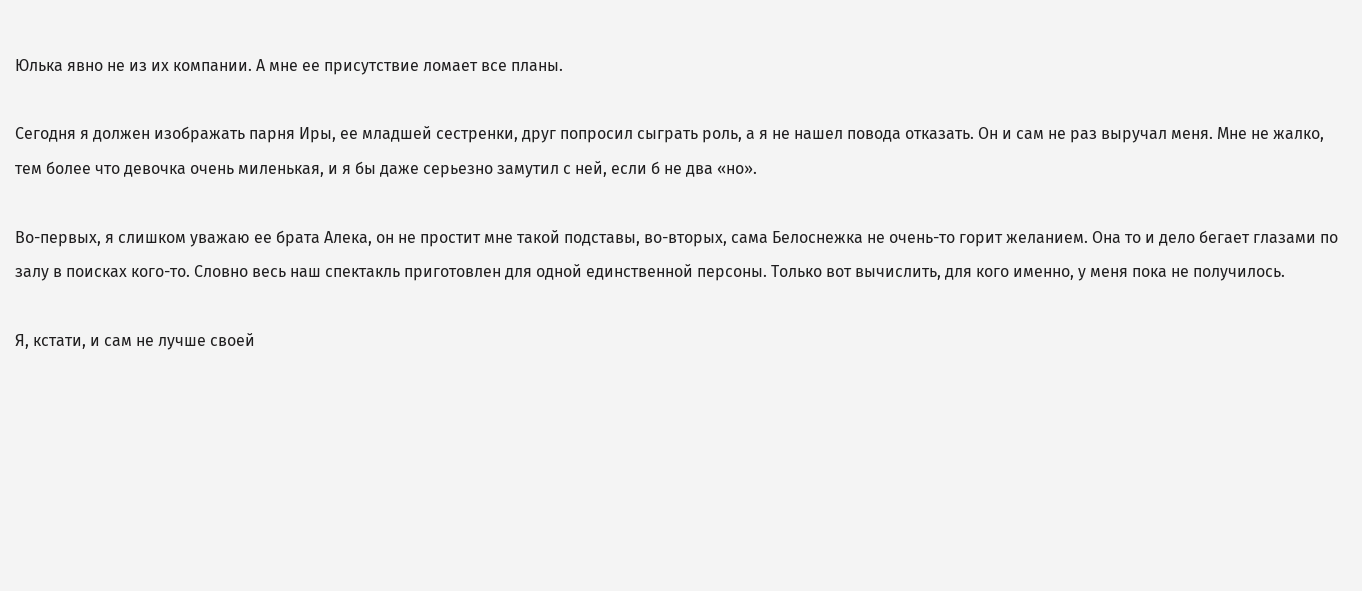Юлька явно не из их компании. А мне ее присутствие ломает все планы.

Сегодня я должен изображать парня Иры, ее младшей сестренки, друг попросил сыграть роль, а я не нашел повода отказать. Он и сам не раз выручал меня. Мне не жалко, тем более что девочка очень миленькая, и я бы даже серьезно замутил с ней, если б не два «но».

Во-первых, я слишком уважаю ее брата Алека, он не простит мне такой подставы, во-вторых, сама Белоснежка не очень-то горит желанием. Она то и дело бегает глазами по залу в поисках кого-то. Словно весь наш спектакль приготовлен для одной единственной персоны. Только вот вычислить, для кого именно, у меня пока не получилось.

Я, кстати, и сам не лучше своей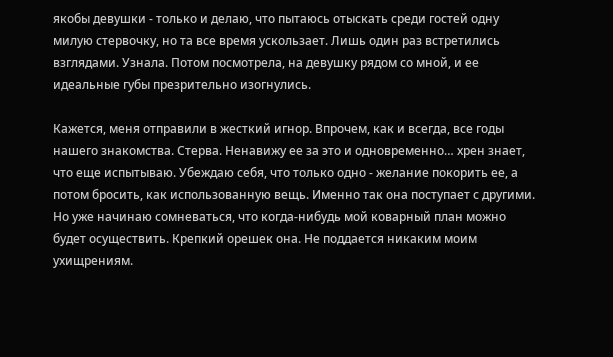якобы девушки - только и делаю, что пытаюсь отыскать среди гостей одну милую стервочку, но та все время ускользает. Лишь один раз встретились взглядами. Узнала. Потом посмотрела, на девушку рядом со мной, и ее идеальные губы презрительно изогнулись.

Кажется, меня отправили в жесткий игнор. Впрочем, как и всегда, все годы нашего знакомства. Стерва. Ненавижу ее за это и одновременно… хрен знает, что еще испытываю. Убеждаю себя, что только одно - желание покорить ее, а потом бросить, как использованную вещь. Именно так она поступает с другими. Но уже начинаю сомневаться, что когда-нибудь мой коварный план можно будет осуществить. Крепкий орешек она. Не поддается никаким моим ухищрениям.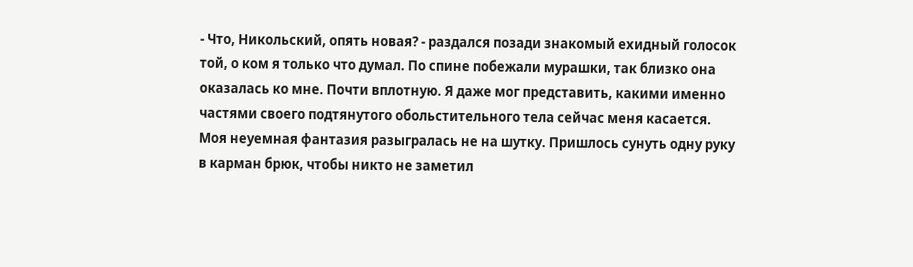- Что, Никольский, опять новая? - раздался позади знакомый ехидный голосок той, о ком я только что думал. По спине побежали мурашки, так близко она оказалась ко мне. Почти вплотную. Я даже мог представить, какими именно частями своего подтянутого обольстительного тела сейчас меня касается. Моя неуемная фантазия разыгралась не на шутку. Пришлось сунуть одну руку в карман брюк, чтобы никто не заметил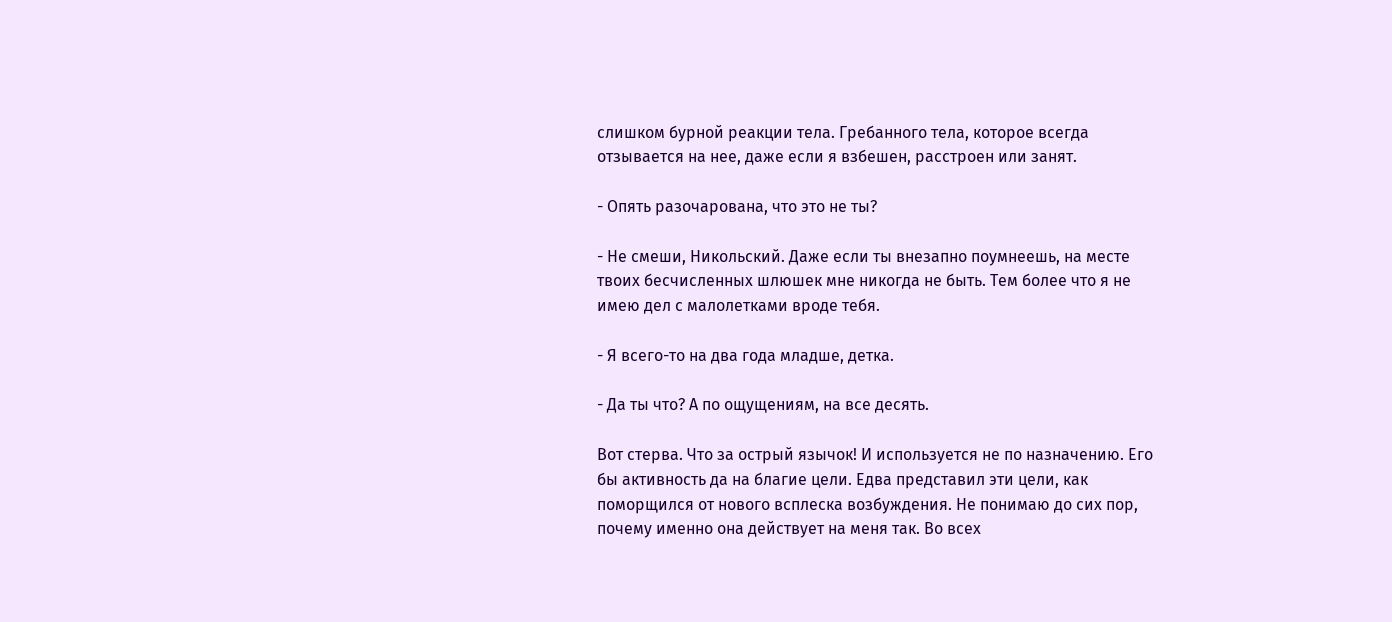слишком бурной реакции тела. Гребанного тела, которое всегда отзывается на нее, даже если я взбешен, расстроен или занят.

- Опять разочарована, что это не ты?

- Не смеши, Никольский. Даже если ты внезапно поумнеешь, на месте твоих бесчисленных шлюшек мне никогда не быть. Тем более что я не имею дел с малолетками вроде тебя.

- Я всего-то на два года младше, детка.

- Да ты что? А по ощущениям, на все десять.

Вот стерва. Что за острый язычок! И используется не по назначению. Его бы активность да на благие цели. Едва представил эти цели, как поморщился от нового всплеска возбуждения. Не понимаю до сих пор, почему именно она действует на меня так. Во всех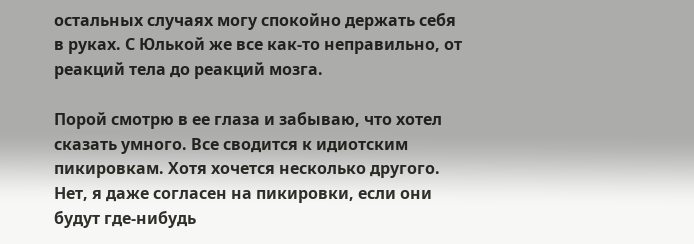остальных случаях могу спокойно держать себя в руках. С Юлькой же все как-то неправильно, от реакций тела до реакций мозга.

Порой смотрю в ее глаза и забываю, что хотел сказать умного. Все сводится к идиотским пикировкам. Хотя хочется несколько другого. Нет, я даже согласен на пикировки, если они будут где-нибудь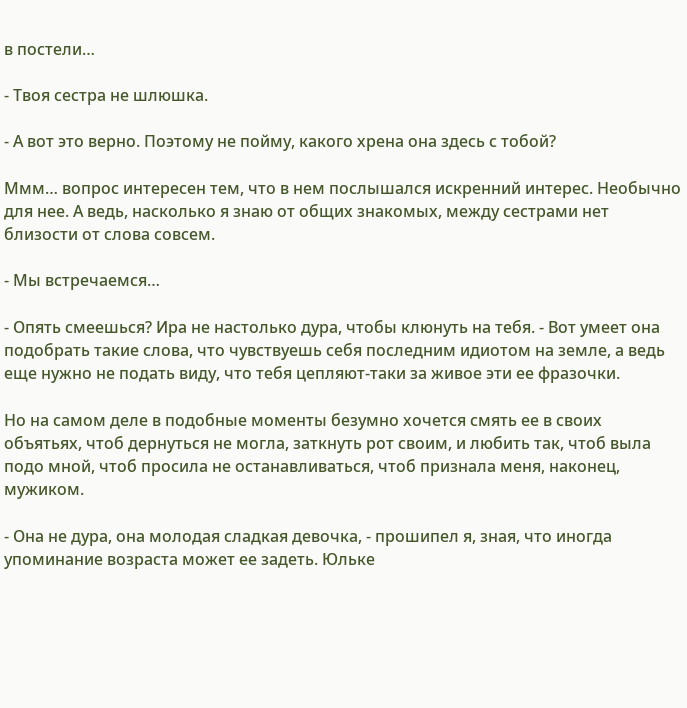в постели…

- Твоя сестра не шлюшка.

- А вот это верно. Поэтому не пойму, какого хрена она здесь с тобой?

Ммм… вопрос интересен тем, что в нем послышался искренний интерес. Необычно для нее. А ведь, насколько я знаю от общих знакомых, между сестрами нет близости от слова совсем.

- Мы встречаемся…

- Опять смеешься? Ира не настолько дура, чтобы клюнуть на тебя. - Вот умеет она подобрать такие слова, что чувствуешь себя последним идиотом на земле, а ведь еще нужно не подать виду, что тебя цепляют-таки за живое эти ее фразочки.

Но на самом деле в подобные моменты безумно хочется смять ее в своих объятьях, чтоб дернуться не могла, заткнуть рот своим, и любить так, чтоб выла подо мной, чтоб просила не останавливаться, чтоб признала меня, наконец, мужиком.

- Она не дура, она молодая сладкая девочка, - прошипел я, зная, что иногда упоминание возраста может ее задеть. Юльке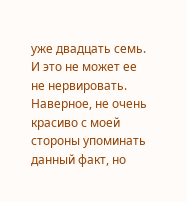уже двадцать семь. И это не может ее не нервировать. Наверное, не очень красиво с моей стороны упоминать данный факт, но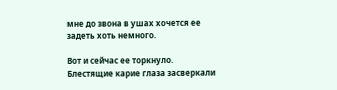мне до звона в ушах хочется ее задеть хоть немного.

Вот и сейчас ее торкнуло. Блестящие карие глаза засверкали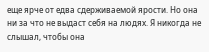еще ярче от едва сдерживаемой ярости. Но она ни за что не выдаст себя на людях. Я никогда не слышал, чтобы она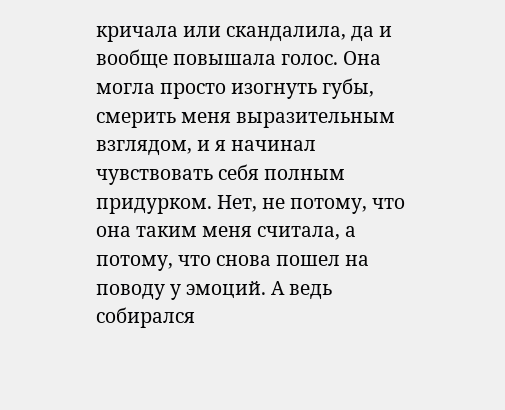кричала или скандалила, да и вообще повышала голос. Она могла просто изогнуть губы, смерить меня выразительным взглядом, и я начинал чувствовать себя полным придурком. Нет, не потому, что она таким меня считала, а потому, что снова пошел на поводу у эмоций. А ведь собирался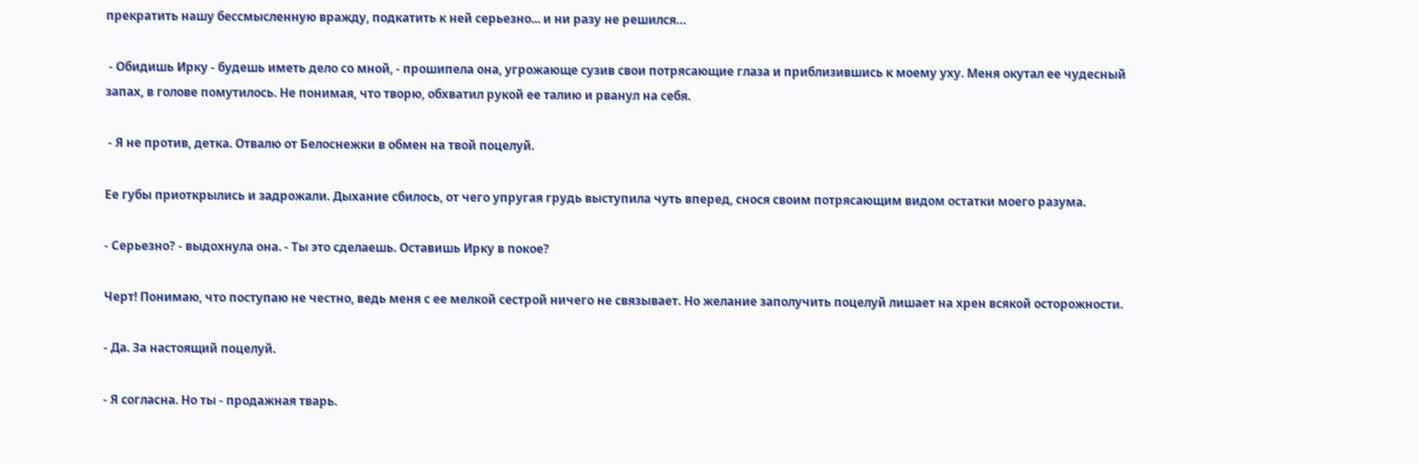прекратить нашу бессмысленную вражду, подкатить к ней серьезно... и ни разу не решился…

 - Обидишь Ирку - будешь иметь дело со мной, - прошипела она, угрожающе сузив свои потрясающие глаза и приблизившись к моему уху. Меня окутал ее чудесный запах, в голове помутилось. Не понимая, что творю, обхватил рукой ее талию и рванул на себя.

 - Я не против, детка. Отвалю от Белоснежки в обмен на твой поцелуй.

Ее губы приоткрылись и задрожали. Дыхание сбилось, от чего упругая грудь выступила чуть вперед, снося своим потрясающим видом остатки моего разума.

- Серьезно? - выдохнула она. - Ты это сделаешь. Оставишь Ирку в покое?

Черт! Понимаю, что поступаю не честно, ведь меня с ее мелкой сестрой ничего не связывает. Но желание заполучить поцелуй лишает на хрен всякой осторожности.

- Да. За настоящий поцелуй.

- Я согласна. Но ты - продажная тварь.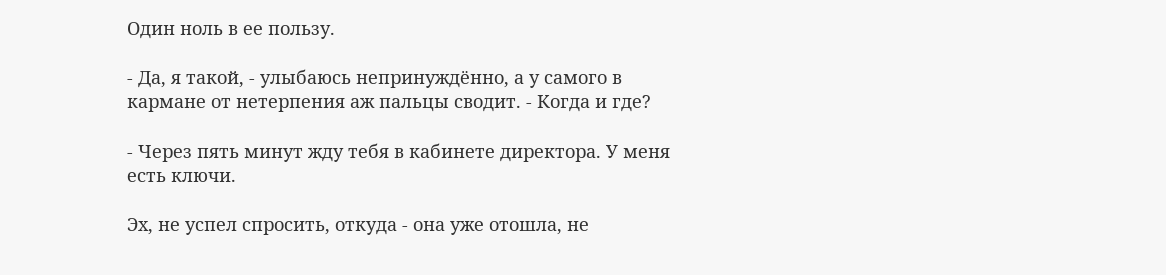Один ноль в ее пользу.

- Да, я такой, - улыбаюсь непринуждённо, а у самого в кармане от нетерпения аж пальцы сводит. - Когда и где?

- Через пять минут жду тебя в кабинете директора. У меня есть ключи.

Эх, не успел спросить, откуда - она уже отошла, не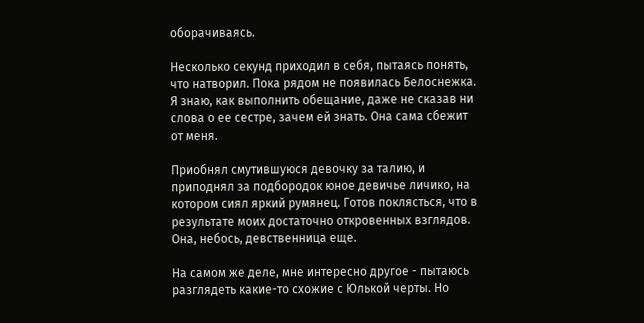оборачиваясь.

Несколько секунд приходил в себя, пытаясь понять, что натворил. Пока рядом не появилась Белоснежка. Я знаю, как выполнить обещание, даже не сказав ни слова о ее сестре, зачем ей знать. Она сама сбежит от меня.

Приобнял смутившуюся девочку за талию, и приподнял за подбородок юное девичье личико, на котором сиял яркий румянец. Готов поклясться, что в результате моих достаточно откровенных взглядов. Она, небось, девственница еще.

На самом же деле, мне интересно другое - пытаюсь разглядеть какие-то схожие с Юлькой черты. Но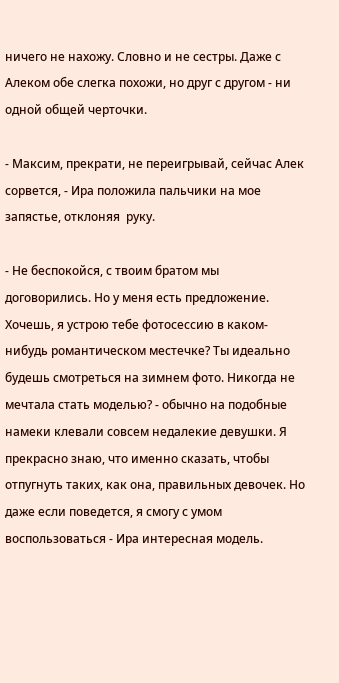ничего не нахожу. Словно и не сестры. Даже с Алеком обе слегка похожи, но друг с другом - ни одной общей черточки.

- Максим, прекрати, не переигрывай, сейчас Алек сорвется, - Ира положила пальчики на мое запястье, отклоняя  руку.

- Не беспокойся, с твоим братом мы договорились. Но у меня есть предложение. Хочешь, я устрою тебе фотосессию в каком-нибудь романтическом местечке? Ты идеально будешь смотреться на зимнем фото. Никогда не мечтала стать моделью? - обычно на подобные намеки клевали совсем недалекие девушки. Я прекрасно знаю, что именно сказать, чтобы отпугнуть таких, как она, правильных девочек. Но даже если поведется, я смогу с умом воспользоваться - Ира интересная модель.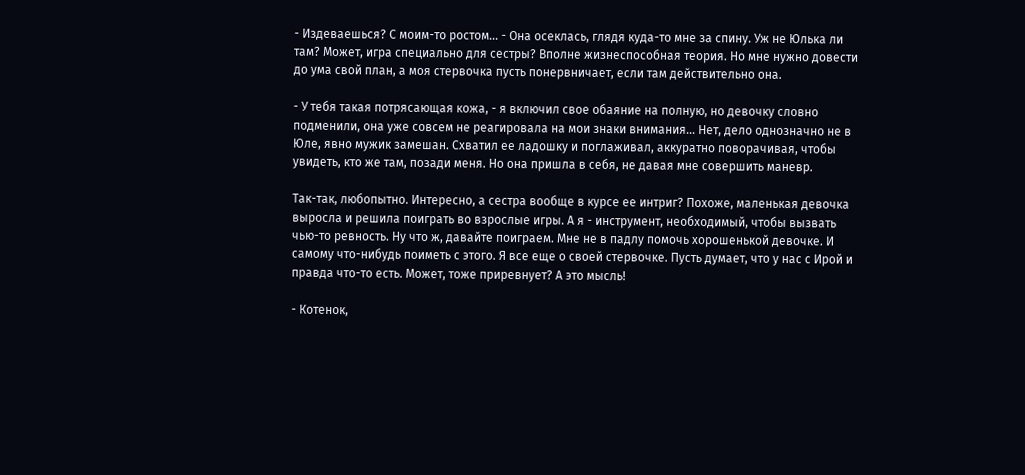- Издеваешься? С моим-то ростом… - Она осеклась, глядя куда-то мне за спину. Уж не Юлька ли там? Может, игра специально для сестры? Вполне жизнеспособная теория. Но мне нужно довести до ума свой план, а моя стервочка пусть понервничает, если там действительно она.

- У тебя такая потрясающая кожа, - я включил свое обаяние на полную, но девочку словно подменили, она уже совсем не реагировала на мои знаки внимания… Нет, дело однозначно не в Юле, явно мужик замешан. Схватил ее ладошку и поглаживал, аккуратно поворачивая, чтобы увидеть, кто же там, позади меня. Но она пришла в себя, не давая мне совершить маневр.

Так-так, любопытно. Интересно, а сестра вообще в курсе ее интриг? Похоже, маленькая девочка выросла и решила поиграть во взрослые игры. А я - инструмент, необходимый, чтобы вызвать чью-то ревность. Ну что ж, давайте поиграем. Мне не в падлу помочь хорошенькой девочке. И самому что-нибудь поиметь с этого. Я все еще о своей стервочке. Пусть думает, что у нас с Ирой и правда что-то есть. Может, тоже приревнует? А это мысль!

- Котенок,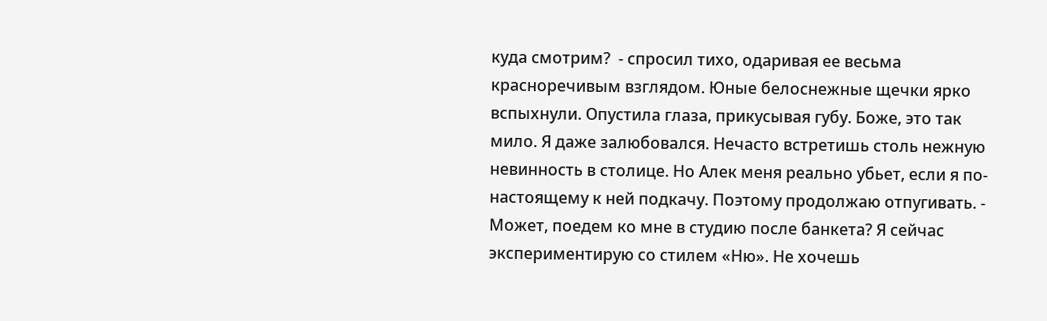куда смотрим?  - спросил тихо, одаривая ее весьма красноречивым взглядом. Юные белоснежные щечки ярко вспыхнули. Опустила глаза, прикусывая губу. Боже, это так мило. Я даже залюбовался. Нечасто встретишь столь нежную невинность в столице. Но Алек меня реально убьет, если я по-настоящему к ней подкачу. Поэтому продолжаю отпугивать. - Может, поедем ко мне в студию после банкета? Я сейчас экспериментирую со стилем «Ню». Не хочешь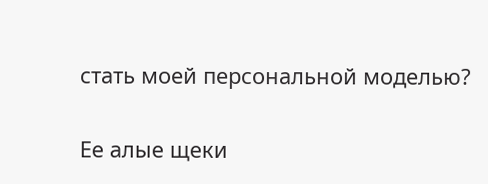стать моей персональной моделью?

Ее алые щеки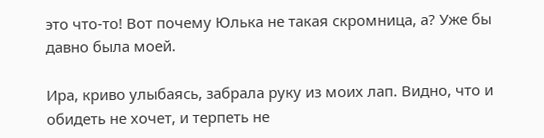это что-то! Вот почему Юлька не такая скромница, а? Уже бы давно была моей.

Ира, криво улыбаясь, забрала руку из моих лап. Видно, что и обидеть не хочет, и терпеть не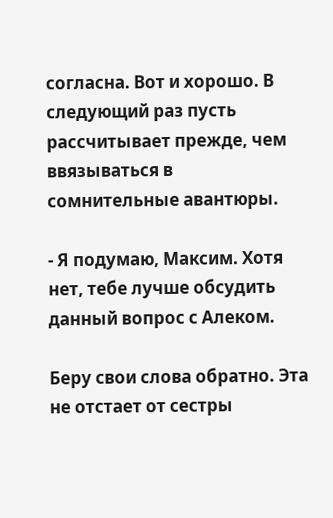согласна. Вот и хорошо. В следующий раз пусть рассчитывает прежде, чем ввязываться в сомнительные авантюры.

- Я подумаю, Максим. Хотя нет, тебе лучше обсудить данный вопрос с Алеком.

Беру свои слова обратно. Эта не отстает от сестры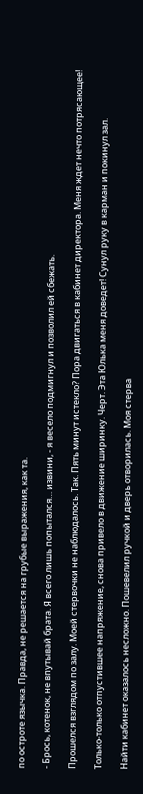по остроте язычка. Правда, не решается на грубые выражения, как та.

- Брось, котенок, не впутывай брата. Я всего лишь попытался… извини, - я весело подмигнул и позволил ей сбежать.

Прошелся взглядом по залу. Моей стервочки не наблюдалось. Так. Пять минут истекло? Пора двигаться в кабинет директора. Меня ждет нечто потрясающее!

Только-только отпустившее напряжение, снова привело в движение ширинку. Черт. Эта Юлька меня доведет! Сунул руку в карман и покинул зал.

Найти кабинет оказалось несложно. Пошевелил ручкой и дверь отворилась. Моя стерва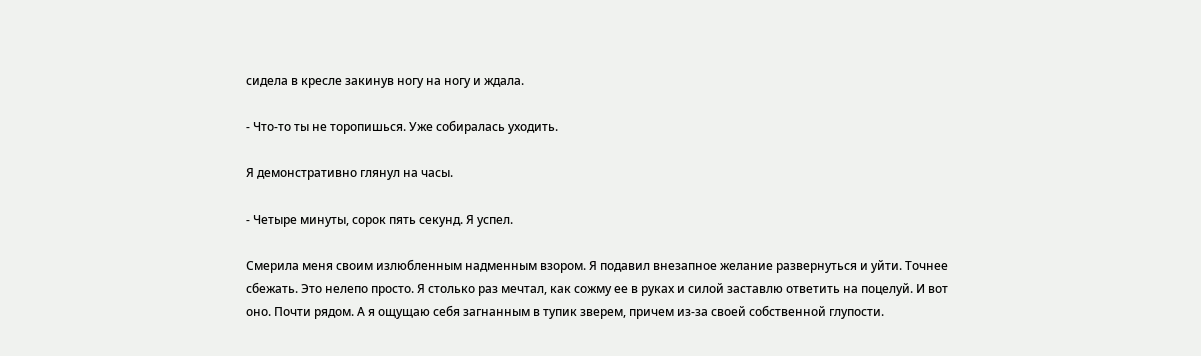сидела в кресле закинув ногу на ногу и ждала.

- Что-то ты не торопишься. Уже собиралась уходить.

Я демонстративно глянул на часы.

- Четыре минуты, сорок пять секунд. Я успел.

Смерила меня своим излюбленным надменным взором. Я подавил внезапное желание развернуться и уйти. Точнее сбежать. Это нелепо просто. Я столько раз мечтал, как сожму ее в руках и силой заставлю ответить на поцелуй. И вот оно. Почти рядом. А я ощущаю себя загнанным в тупик зверем, причем из-за своей собственной глупости.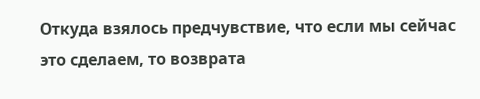Откуда взялось предчувствие, что если мы сейчас это сделаем, то возврата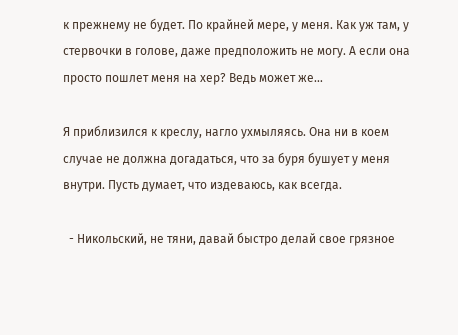к прежнему не будет. По крайней мере, у меня. Как уж там, у стервочки в голове, даже предположить не могу. А если она просто пошлет меня на хер? Ведь может же…

Я приблизился к креслу, нагло ухмыляясь. Она ни в коем случае не должна догадаться, что за буря бушует у меня внутри. Пусть думает, что издеваюсь, как всегда.

  - Никольский, не тяни, давай быстро делай свое грязное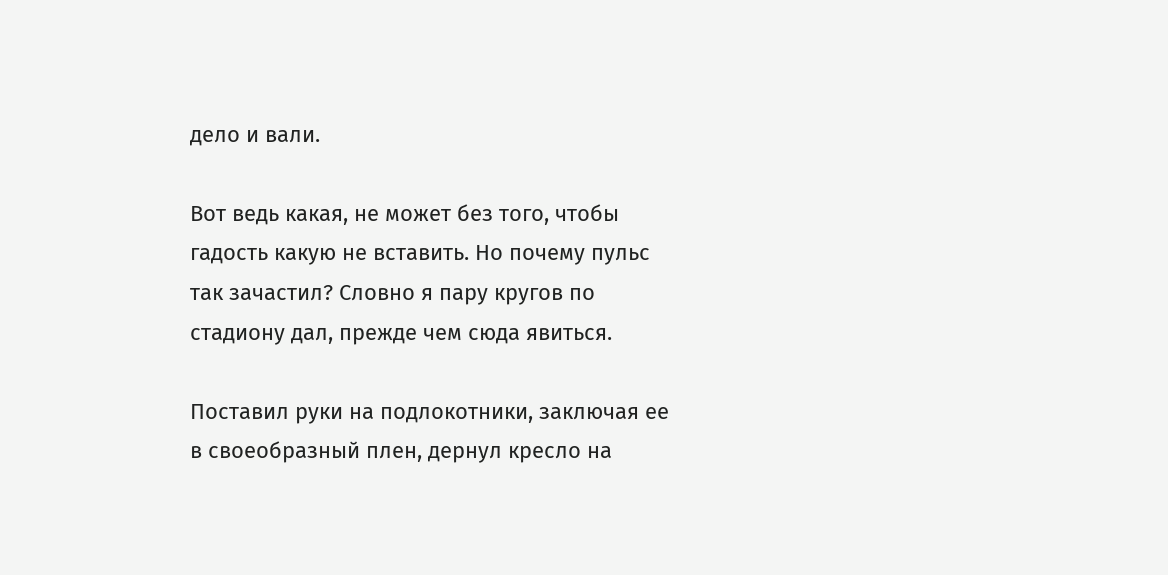дело и вали.

Вот ведь какая, не может без того, чтобы гадость какую не вставить. Но почему пульс так зачастил? Словно я пару кругов по стадиону дал, прежде чем сюда явиться.

Поставил руки на подлокотники, заключая ее в своеобразный плен, дернул кресло на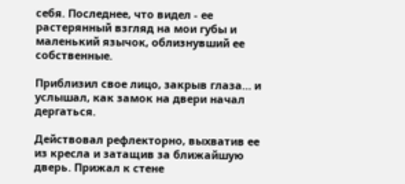себя. Последнее, что видел - ее растерянный взгляд на мои губы и маленький язычок, облизнувший ее собственные.

Приблизил свое лицо, закрыв глаза… и услышал, как замок на двери начал дергаться.

Действовал рефлекторно, выхватив ее из кресла и затащив за ближайшую дверь. Прижал к стене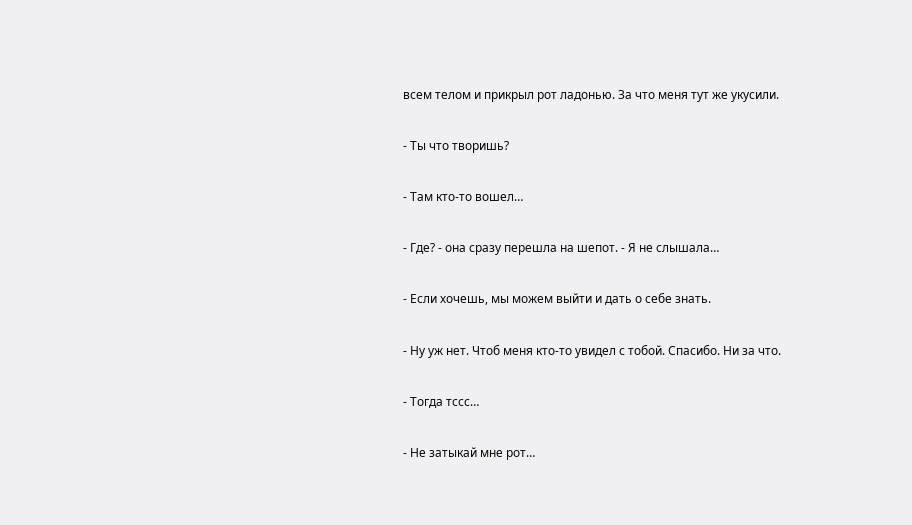всем телом и прикрыл рот ладонью. За что меня тут же укусили.

- Ты что творишь?

- Там кто-то вошел…

- Где? - она сразу перешла на шепот. - Я не слышала…

- Если хочешь, мы можем выйти и дать о себе знать.

- Ну уж нет. Чтоб меня кто-то увидел с тобой. Спасибо. Ни за что.

- Тогда тссс…

- Не затыкай мне рот…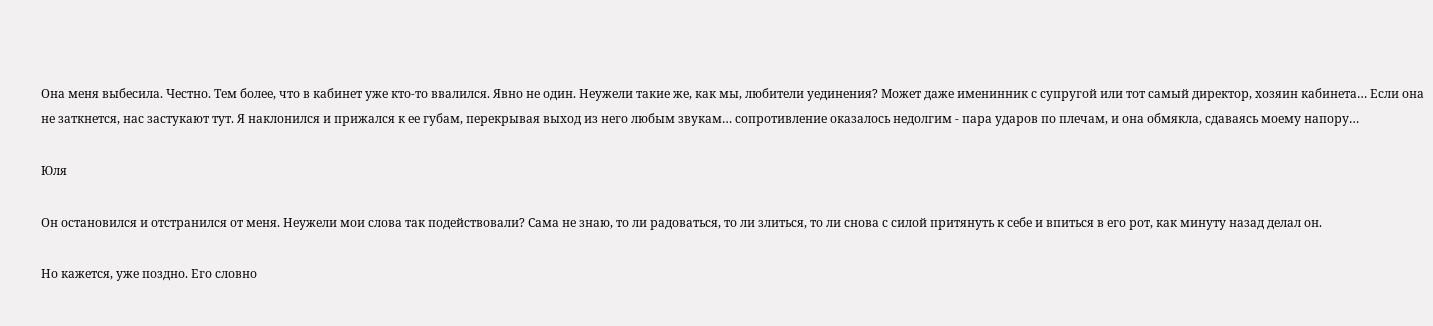Она меня выбесила. Честно. Тем более, что в кабинет уже кто-то ввалился. Явно не один. Неужели такие же, как мы, любители уединения? Может даже именинник с супругой или тот самый директор, хозяин кабинета… Если она не заткнется, нас застукают тут. Я наклонился и прижался к ее губам, перекрывая выход из него любым звукам… сопротивление оказалось недолгим - пара ударов по плечам, и она обмякла, сдаваясь моему напору…

Юля

Он остановился и отстранился от меня. Неужели мои слова так подействовали? Сама не знаю, то ли радоваться, то ли злиться, то ли снова с силой притянуть к себе и впиться в его рот, как минуту назад делал он.

Но кажется, уже поздно. Его словно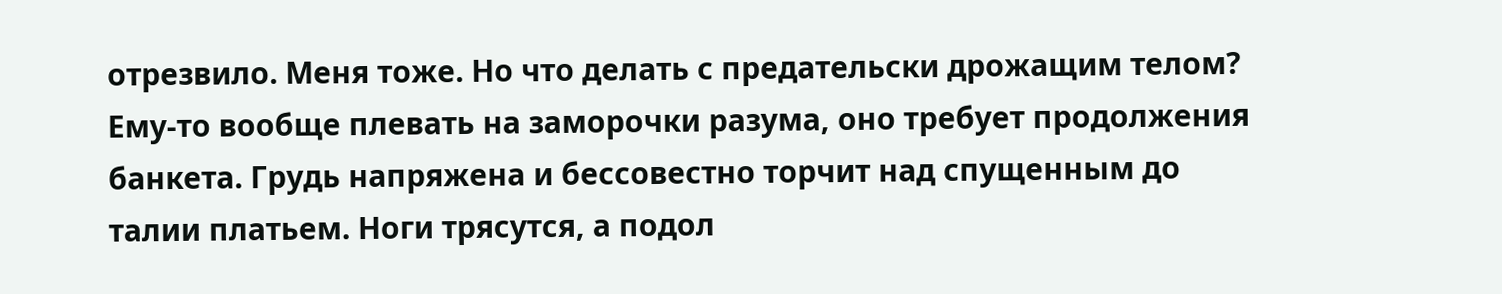отрезвило. Меня тоже. Но что делать с предательски дрожащим телом? Ему-то вообще плевать на заморочки разума, оно требует продолжения банкета. Грудь напряжена и бессовестно торчит над спущенным до талии платьем. Ноги трясутся, а подол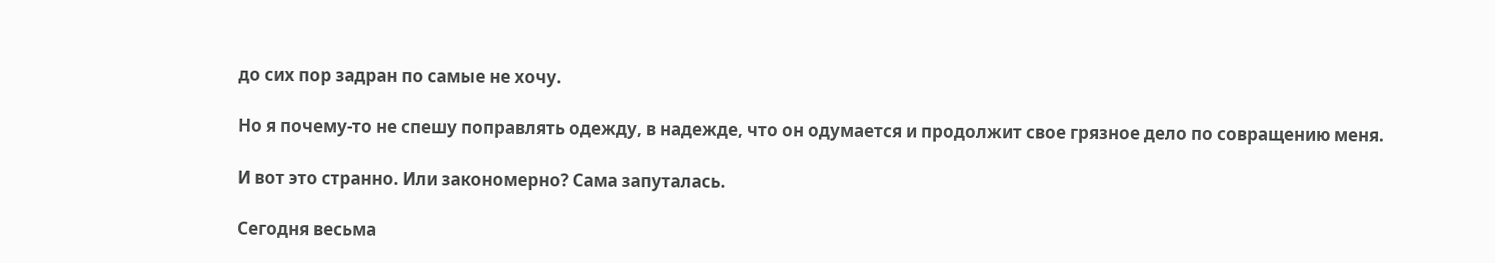до сих пор задран по самые не хочу.

Но я почему-то не спешу поправлять одежду, в надежде, что он одумается и продолжит свое грязное дело по совращению меня.

И вот это странно. Или закономерно? Сама запуталась.

Сегодня весьма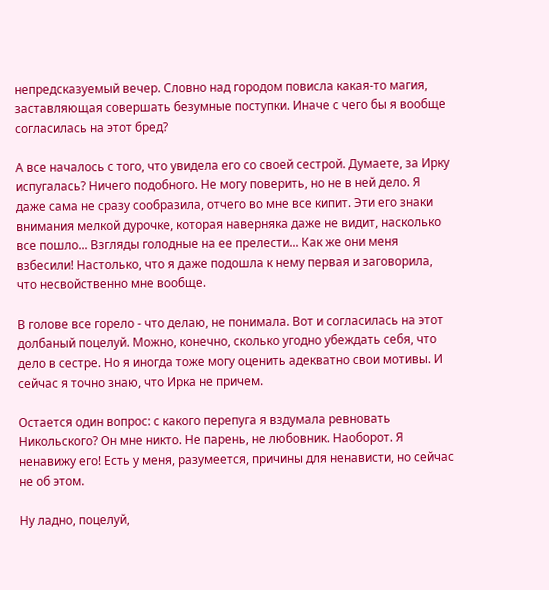непредсказуемый вечер. Словно над городом повисла какая-то магия, заставляющая совершать безумные поступки. Иначе с чего бы я вообще согласилась на этот бред?

А все началось с того, что увидела его со своей сестрой. Думаете, за Ирку испугалась? Ничего подобного. Не могу поверить, но не в ней дело. Я даже сама не сразу сообразила, отчего во мне все кипит. Эти его знаки внимания мелкой дурочке, которая наверняка даже не видит, насколько все пошло... Взгляды голодные на ее прелести... Как же они меня взбесили! Настолько, что я даже подошла к нему первая и заговорила, что несвойственно мне вообще.

В голове все горело - что делаю, не понимала. Вот и согласилась на этот долбаный поцелуй. Можно, конечно, сколько угодно убеждать себя, что дело в сестре. Но я иногда тоже могу оценить адекватно свои мотивы. И сейчас я точно знаю, что Ирка не причем.

Остается один вопрос: с какого перепуга я вздумала ревновать Никольского? Он мне никто. Не парень, не любовник. Наоборот. Я ненавижу его! Есть у меня, разумеется, причины для ненависти, но сейчас не об этом.

Ну ладно, поцелуй,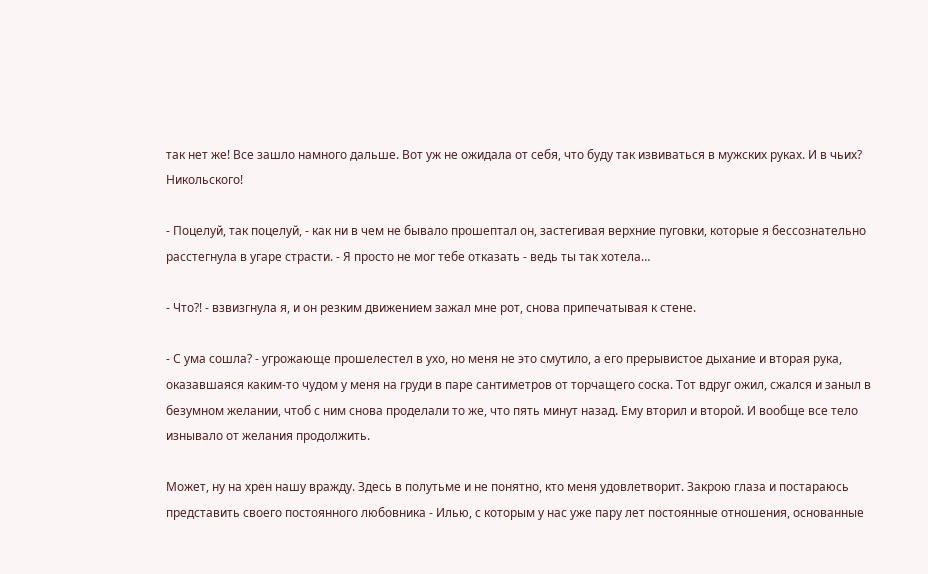так нет же! Все зашло намного дальше. Вот уж не ожидала от себя, что буду так извиваться в мужских руках. И в чьих? Никольского!

- Поцелуй, так поцелуй, - как ни в чем не бывало прошептал он, застегивая верхние пуговки, которые я бессознательно расстегнула в угаре страсти. - Я просто не мог тебе отказать - ведь ты так хотела…

- Что?! - взвизгнула я, и он резким движением зажал мне рот, снова припечатывая к стене.

- С ума сошла? - угрожающе прошелестел в ухо, но меня не это смутило, а его прерывистое дыхание и вторая рука, оказавшаяся каким-то чудом у меня на груди в паре сантиметров от торчащего соска. Тот вдруг ожил, сжался и заныл в безумном желании, чтоб с ним снова проделали то же, что пять минут назад. Ему вторил и второй. И вообще все тело изнывало от желания продолжить.

Может, ну на хрен нашу вражду. Здесь в полутьме и не понятно, кто меня удовлетворит. Закрою глаза и постараюсь представить своего постоянного любовника - Илью, с которым у нас уже пару лет постоянные отношения, основанные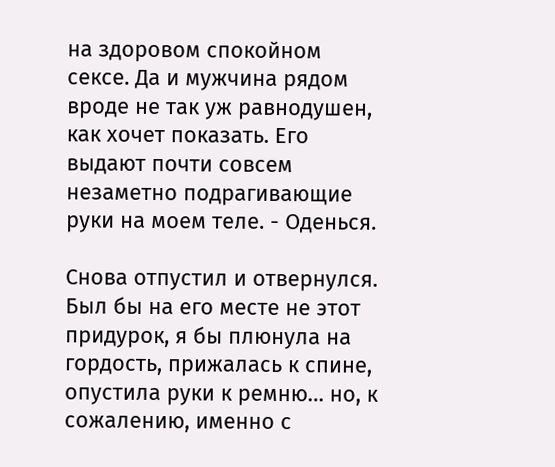на здоровом спокойном сексе. Да и мужчина рядом вроде не так уж равнодушен, как хочет показать. Его выдают почти совсем незаметно подрагивающие руки на моем теле. - Оденься.

Снова отпустил и отвернулся. Был бы на его месте не этот придурок, я бы плюнула на гордость, прижалась к спине, опустила руки к ремню… но, к сожалению, именно с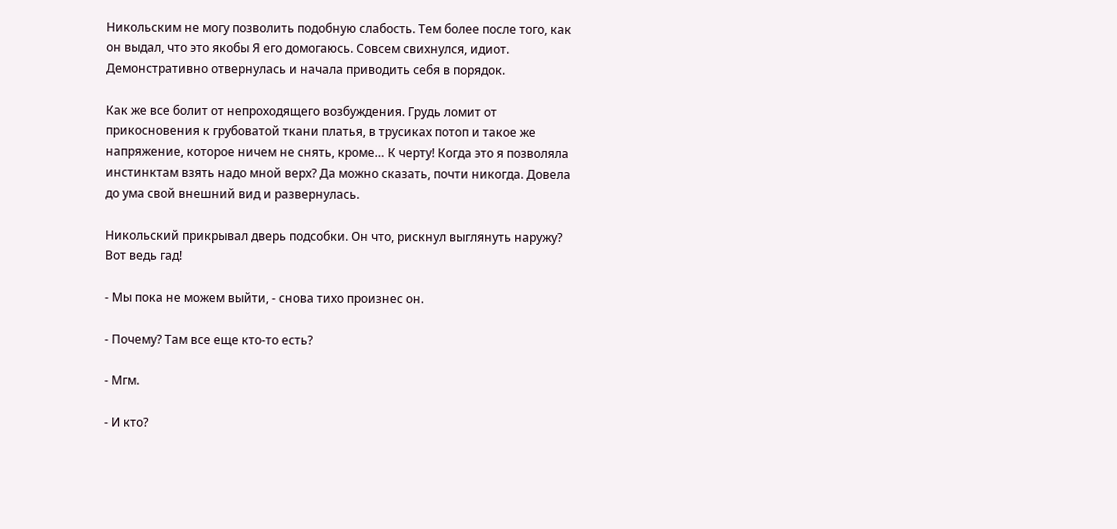Никольским не могу позволить подобную слабость. Тем более после того, как он выдал, что это якобы Я его домогаюсь. Совсем свихнулся, идиот. Демонстративно отвернулась и начала приводить себя в порядок.

Как же все болит от непроходящего возбуждения. Грудь ломит от прикосновения к грубоватой ткани платья, в трусиках потоп и такое же напряжение, которое ничем не снять, кроме… К черту! Когда это я позволяла инстинктам взять надо мной верх? Да можно сказать, почти никогда. Довела до ума свой внешний вид и развернулась.

Никольский прикрывал дверь подсобки. Он что, рискнул выглянуть наружу? Вот ведь гад!

- Мы пока не можем выйти, - снова тихо произнес он.

- Почему? Там все еще кто-то есть?

- Мгм.

- И кто?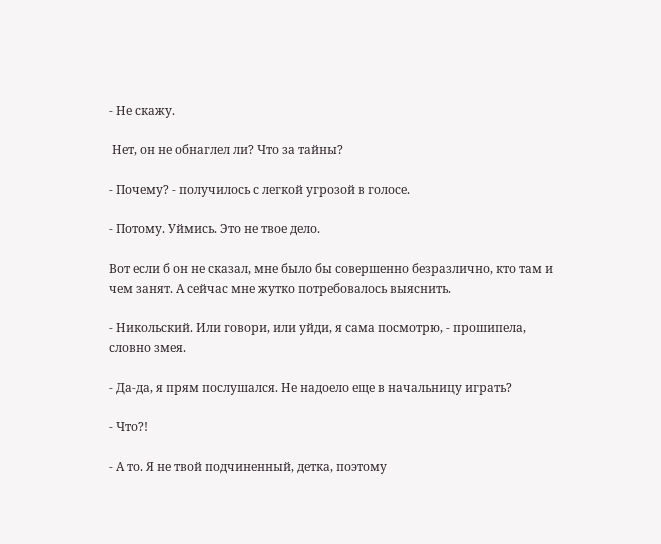- Не скажу.

 Нет, он не обнаглел ли? Что за тайны?

- Почему? - получилось с легкой угрозой в голосе.

- Потому. Уймись. Это не твое дело.

Вот если б он не сказал, мне было бы совершенно безразлично, кто там и чем занят. А сейчас мне жутко потребовалось выяснить.

- Никольский. Или говори, или уйди, я сама посмотрю, - прошипела, словно змея.

- Да-да, я прям послушался. Не надоело еще в начальницу играть?

- Что?!

- А то. Я не твой подчиненный, детка, поэтому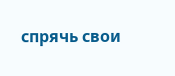спрячь свои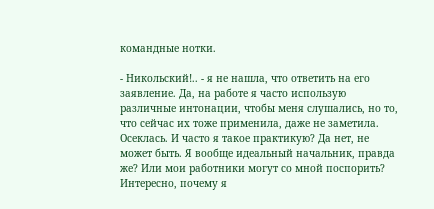командные нотки.

- Никольский!.. - я не нашла, что ответить на его заявление. Да, на работе я часто использую различные интонации, чтобы меня слушались, но то, что сейчас их тоже применила, даже не заметила. Осеклась. И часто я такое практикую? Да нет, не может быть. Я вообще идеальный начальник, правда же? Или мои работники могут со мной поспорить? Интересно, почему я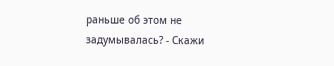раньше об этом не задумывалась? - Скажи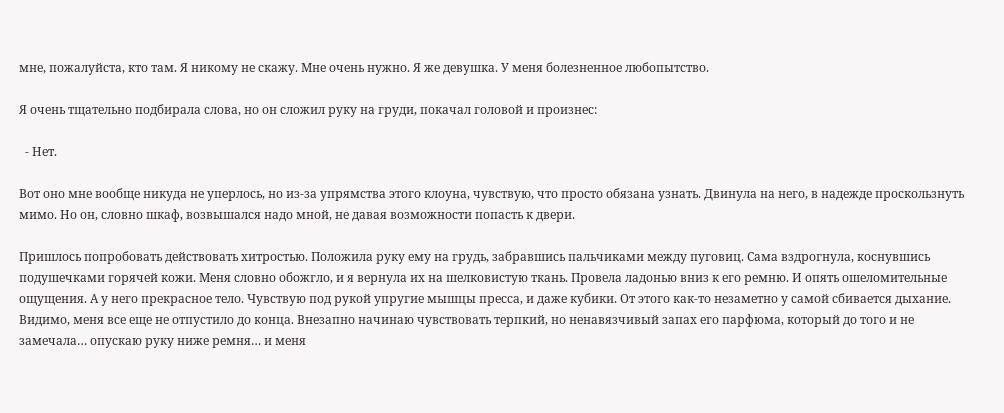мне, пожалуйста, кто там. Я никому не скажу. Мне очень нужно. Я же девушка. У меня болезненное любопытство.

Я очень тщательно подбирала слова, но он сложил руку на груди, покачал головой и произнес:

  - Нет.

Вот оно мне вообще никуда не уперлось, но из-за упрямства этого клоуна, чувствую, что просто обязана узнать. Двинула на него, в надежде проскользнуть мимо. Но он, словно шкаф, возвышался надо мной, не давая возможности попасть к двери.

Пришлось попробовать действовать хитростью. Положила руку ему на грудь, забравшись пальчиками между пуговиц. Сама вздрогнула, коснувшись подушечками горячей кожи. Меня словно обожгло, и я вернула их на шелковистую ткань. Провела ладонью вниз к его ремню. И опять ошеломительные ощущения. А у него прекрасное тело. Чувствую под рукой упругие мышцы пресса, и даже кубики. От этого как-то незаметно у самой сбивается дыхание. Видимо, меня все еще не отпустило до конца. Внезапно начинаю чувствовать терпкий, но ненавязчивый запах его парфюма, который до того и не замечала… опускаю руку ниже ремня… и меня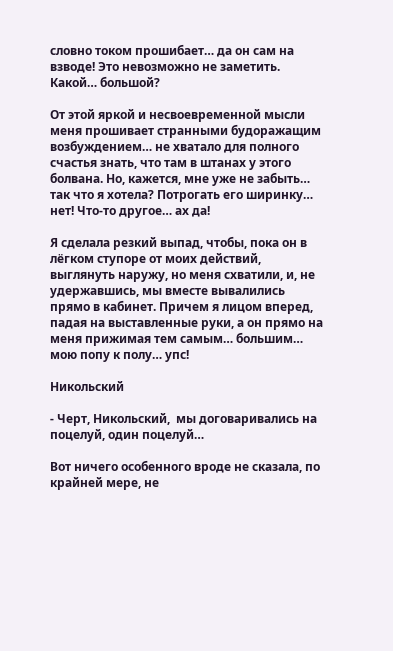словно током прошибает… да он сам на взводе! Это невозможно не заметить. Какой… большой?

От этой яркой и несвоевременной мысли меня прошивает странными будоражащим возбуждением… не хватало для полного счастья знать, что там в штанах у этого болвана. Но, кажется, мне уже не забыть… так что я хотела? Потрогать его ширинку… нет! Что-то другое… ах да!

Я сделала резкий выпад, чтобы, пока он в лёгком ступоре от моих действий, выглянуть наружу, но меня схватили, и, не удержавшись, мы вместе вывалились прямо в кабинет. Причем я лицом вперед, падая на выставленные руки, а он прямо на меня прижимая тем самым… большим… мою попу к полу… упс!

Никольский

- Черт, Никольский,  мы договаривались на поцелуй, один поцелуй…

Вот ничего особенного вроде не сказала, по крайней мере, не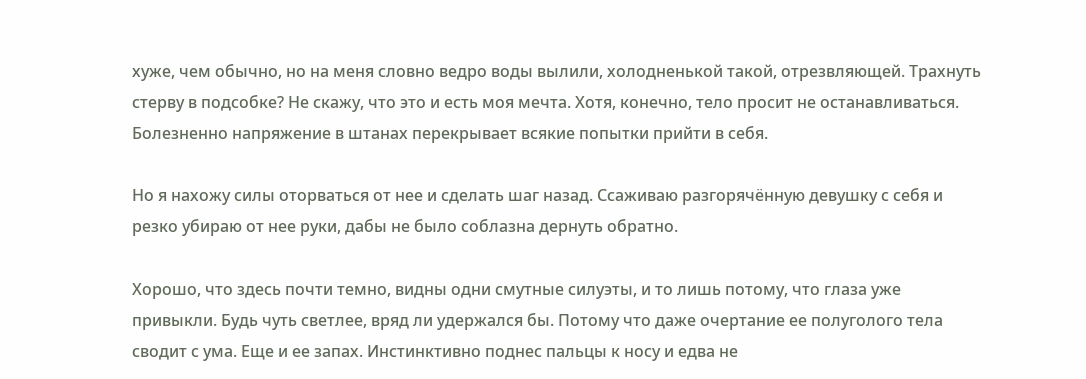хуже, чем обычно, но на меня словно ведро воды вылили, холодненькой такой, отрезвляющей. Трахнуть стерву в подсобке? Не скажу, что это и есть моя мечта. Хотя, конечно, тело просит не останавливаться. Болезненно напряжение в штанах перекрывает всякие попытки прийти в себя.

Но я нахожу силы оторваться от нее и сделать шаг назад. Ссаживаю разгорячённую девушку с себя и резко убираю от нее руки, дабы не было соблазна дернуть обратно.

Хорошо, что здесь почти темно, видны одни смутные силуэты, и то лишь потому, что глаза уже привыкли. Будь чуть светлее, вряд ли удержался бы. Потому что даже очертание ее полуголого тела сводит с ума. Еще и ее запах. Инстинктивно поднес пальцы к носу и едва не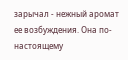зарычал - нежный аромат ее возбуждения. Она по-настоящему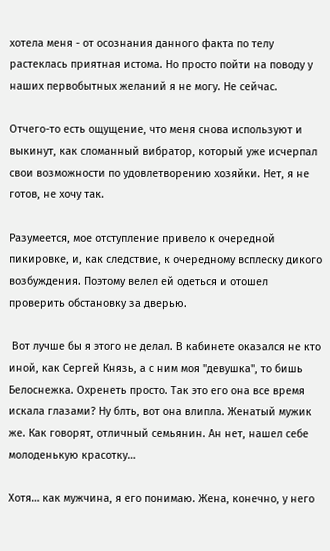хотела меня - от осознания данного факта по телу растеклась приятная истома. Но просто пойти на поводу у наших первобытных желаний я не могу. Не сейчас.

Отчего-то есть ощущение, что меня снова используют и выкинут, как сломанный вибратор, который уже исчерпал свои возможности по удовлетворению хозяйки. Нет, я не готов, не хочу так.

Разумеется, мое отступление привело к очередной пикировке, и, как следствие, к очередному всплеску дикого возбуждения. Поэтому велел ей одеться и отошел проверить обстановку за дверью.

 Вот лучше бы я этого не делал. В кабинете оказался не кто иной, как Сергей Князь, а с ним моя "девушка", то бишь Белоснежка. Охренеть просто. Так это его она все время искала глазами? Ну блть, вот она влипла. Женатый мужик же. Как говорят, отличный семьянин. Ан нет, нашел себе молоденькую красотку…

Хотя… как мужчина, я его понимаю. Жена, конечно, у него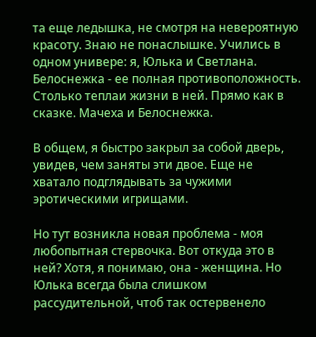та еще ледышка, не смотря на невероятную красоту. Знаю не понаслышке. Учились в одном универе: я, Юлька и Светлана. Белоснежка - ее полная противоположность. Столько теплаи жизни в ней. Прямо как в сказке. Мачеха и Белоснежка.

В общем, я быстро закрыл за собой дверь, увидев, чем заняты эти двое. Еще не хватало подглядывать за чужими эротическими игрищами.

Но тут возникла новая проблема - моя любопытная стервочка. Вот откуда это в ней? Хотя, я понимаю, она - женщина. Но Юлька всегда была слишком рассудительной, чтоб так остервенело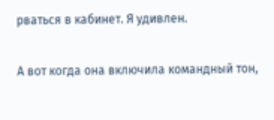рваться в кабинет. Я удивлен.

А вот когда она включила командный тон,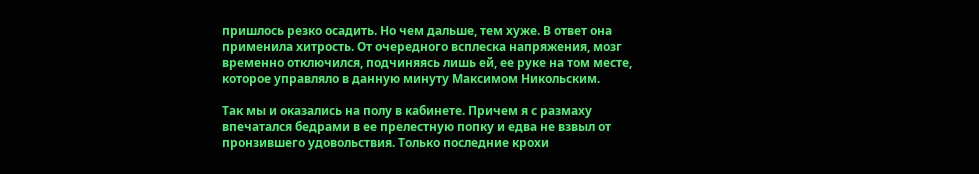пришлось резко осадить. Но чем дальше, тем хуже. В ответ она применила хитрость. От очередного всплеска напряжения, мозг временно отключился, подчиняясь лишь ей, ее руке на том месте, которое управляло в данную минуту Максимом Никольским.

Так мы и оказались на полу в кабинете. Причем я с размаху впечатался бедрами в ее прелестную попку и едва не взвыл от пронзившего удовольствия. Только последние крохи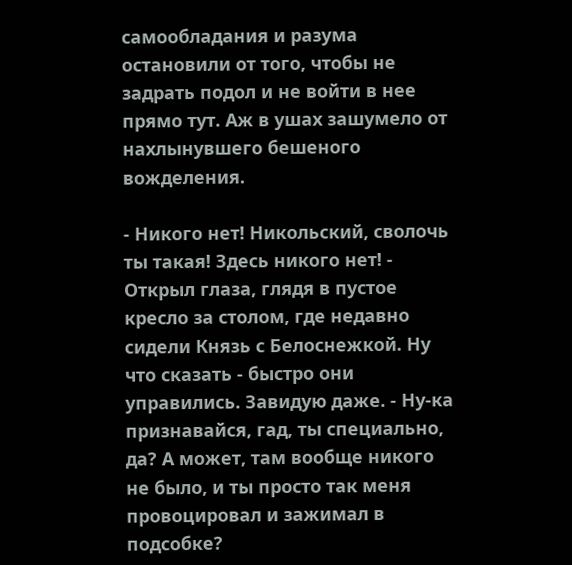самообладания и разума остановили от того, чтобы не задрать подол и не войти в нее прямо тут. Аж в ушах зашумело от нахлынувшего бешеного вожделения.

- Никого нет! Никольский, сволочь ты такая! Здесь никого нет! - Открыл глаза, глядя в пустое кресло за столом, где недавно сидели Князь с Белоснежкой. Ну что сказать - быстро они управились. Завидую даже. - Ну-ка признавайся, гад, ты специально, да? А может, там вообще никого не было, и ты просто так меня провоцировал и зажимал в подсобке?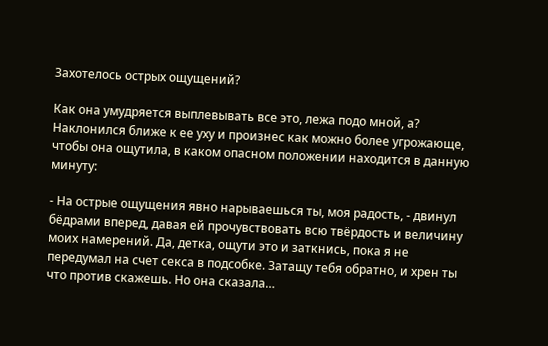Захотелось острых ощущений?

Как она умудряется выплевывать все это, лежа подо мной, а? Наклонился ближе к ее уху и произнес как можно более угрожающе, чтобы она ощутила, в каком опасном положении находится в данную минуту:

- На острые ощущения явно нарываешься ты, моя радость, - двинул бёдрами вперед, давая ей прочувствовать всю твёрдость и величину моих намерений. Да, детка, ощути это и заткнись, пока я не передумал на счет секса в подсобке. Затащу тебя обратно, и хрен ты что против скажешь. Но она сказала…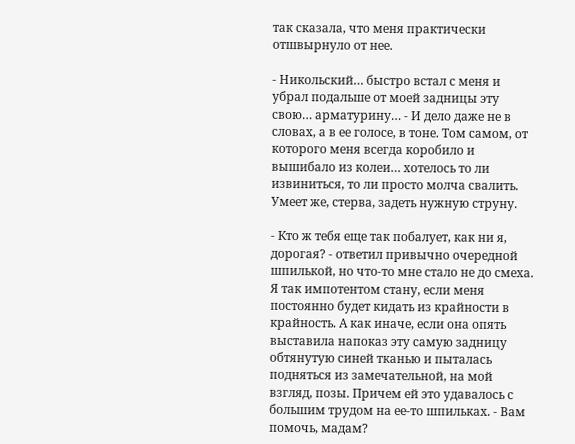так сказала, что меня практически отшвырнуло от нее.

- Никольский… быстро встал с меня и убрал подальше от моей задницы эту свою… арматурину… - И дело даже не в словах, а в ее голосе, в тоне. Том самом, от которого меня всегда коробило и вышибало из колеи… хотелось то ли извиниться, то ли просто молча свалить. Умеет же, стерва, задеть нужную струну.

- Кто ж тебя еще так побалует, как ни я, дорогая? - ответил привычно очередной шпилькой, но что-то мне стало не до смеха. Я так импотентом стану, если меня постоянно будет кидать из крайности в крайность. А как иначе, если она опять выставила напоказ эту самую задницу обтянутую синей тканью и пыталась подняться из замечательной, на мой взгляд, позы. Причем ей это удавалось с большим трудом на ее-то шпильках. - Вам помочь, мадам?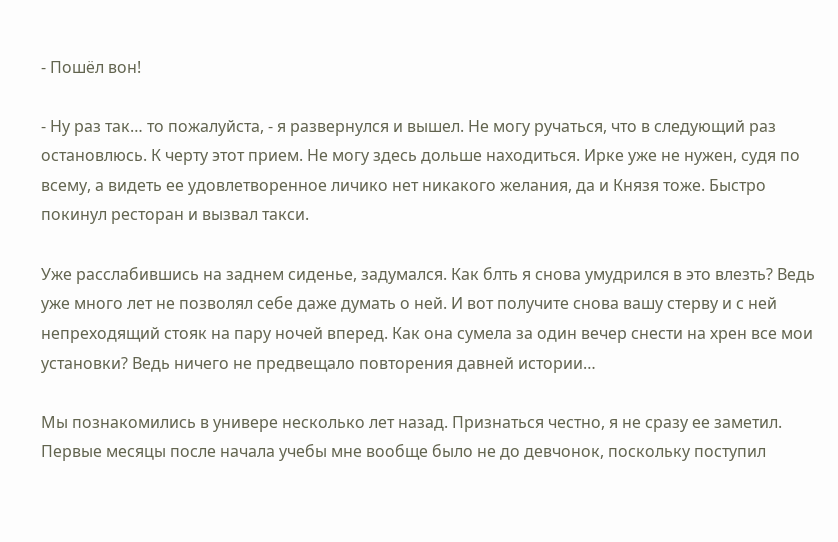- Пошёл вон!

- Ну раз так… то пожалуйста, - я развернулся и вышел. Не могу ручаться, что в следующий раз остановлюсь. К черту этот прием. Не могу здесь дольше находиться. Ирке уже не нужен, судя по всему, а видеть ее удовлетворенное личико нет никакого желания, да и Князя тоже. Быстро покинул ресторан и вызвал такси.

Уже расслабившись на заднем сиденье, задумался. Как блть я снова умудрился в это влезть? Ведь уже много лет не позволял себе даже думать о ней. И вот получите снова вашу стерву и с ней непреходящий стояк на пару ночей вперед. Как она сумела за один вечер снести на хрен все мои установки? Ведь ничего не предвещало повторения давней истории…

Мы познакомились в универе несколько лет назад. Признаться честно, я не сразу ее заметил. Первые месяцы после начала учебы мне вообще было не до девчонок, поскольку поступил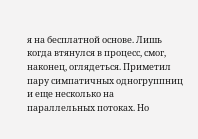я на бесплатной основе. Лишь когда втянулся в процесс, смог, наконец, оглядеться. Приметил пару симпатичных одногруппниц и еще несколько на параллельных потоках. Но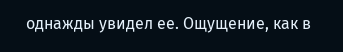однажды увидел ее. Ощущение, как в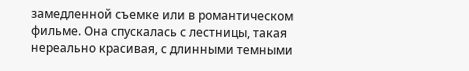замедленной съемке или в романтическом фильме. Она спускалась с лестницы, такая нереально красивая, с длинными темными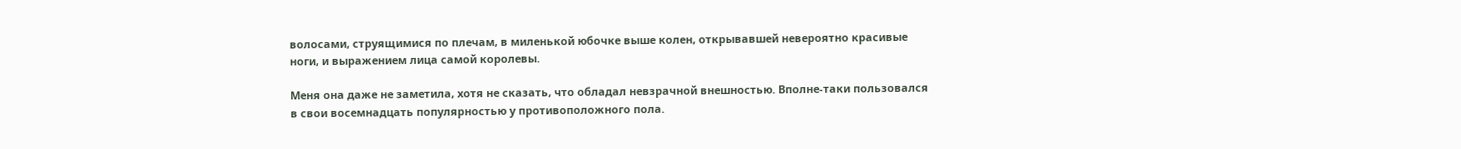волосами, струящимися по плечам, в миленькой юбочке выше колен, открывавшей невероятно красивые ноги, и выражением лица самой королевы.

Меня она даже не заметила, хотя не сказать, что обладал невзрачной внешностью. Вполне-таки пользовался в свои восемнадцать популярностью у противоположного пола.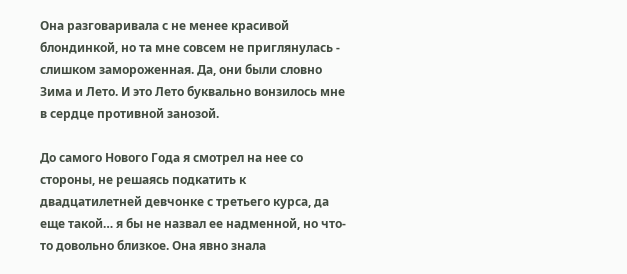Она разговаривала с не менее красивой блондинкой, но та мне совсем не приглянулась - слишком замороженная. Да, они были словно Зима и Лето. И это Лето буквально вонзилось мне в сердце противной занозой.

До самого Нового Года я смотрел на нее со стороны, не решаясь подкатить к двадцатилетней девчонке с третьего курса, да еще такой… я бы не назвал ее надменной, но что-то довольно близкое. Она явно знала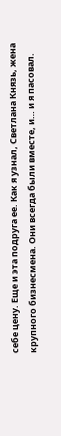себе цену. Еще и эта подруга ее. Как я узнал, Светлана Князь, жена крупного бизнесмена. Они всегда были вместе, и… и я пасовал.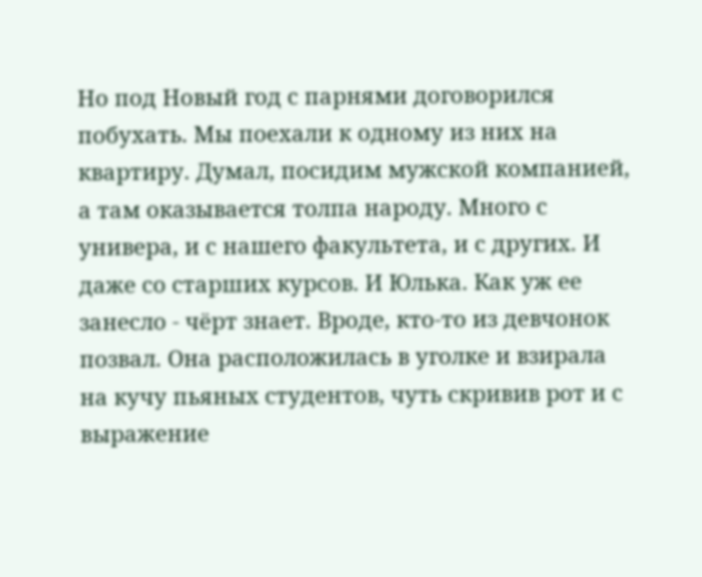Но под Новый год с парнями договорился побухать. Мы поехали к одному из них на квартиру. Думал, посидим мужской компанией, а там оказывается толпа народу. Много с универа, и с нашего факультета, и с других. И даже со старших курсов. И Юлька. Как уж ее занесло - чёрт знает. Вроде, кто-то из девчонок позвал. Она расположилась в уголке и взирала на кучу пьяных студентов, чуть скривив рот и с выражение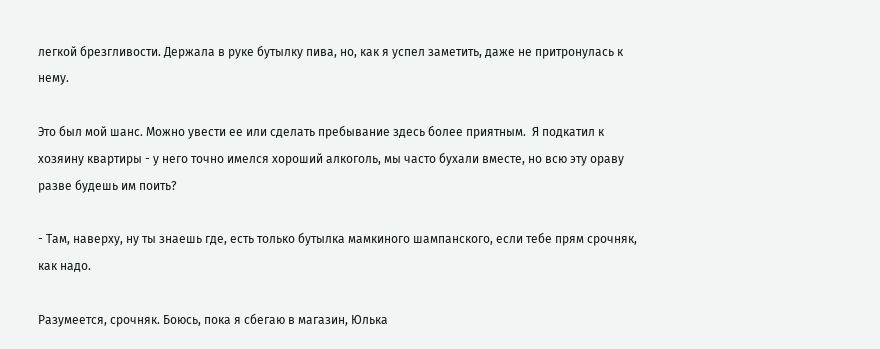легкой брезгливости. Держала в руке бутылку пива, но, как я успел заметить, даже не притронулась к нему.

Это был мой шанс. Можно увести ее или сделать пребывание здесь более приятным.  Я подкатил к хозяину квартиры - у него точно имелся хороший алкоголь, мы часто бухали вместе, но всю эту ораву разве будешь им поить?

- Там, наверху, ну ты знаешь где, есть только бутылка мамкиного шампанского, если тебе прям срочняк, как надо.

Разумеется, срочняк. Боюсь, пока я сбегаю в магазин, Юлька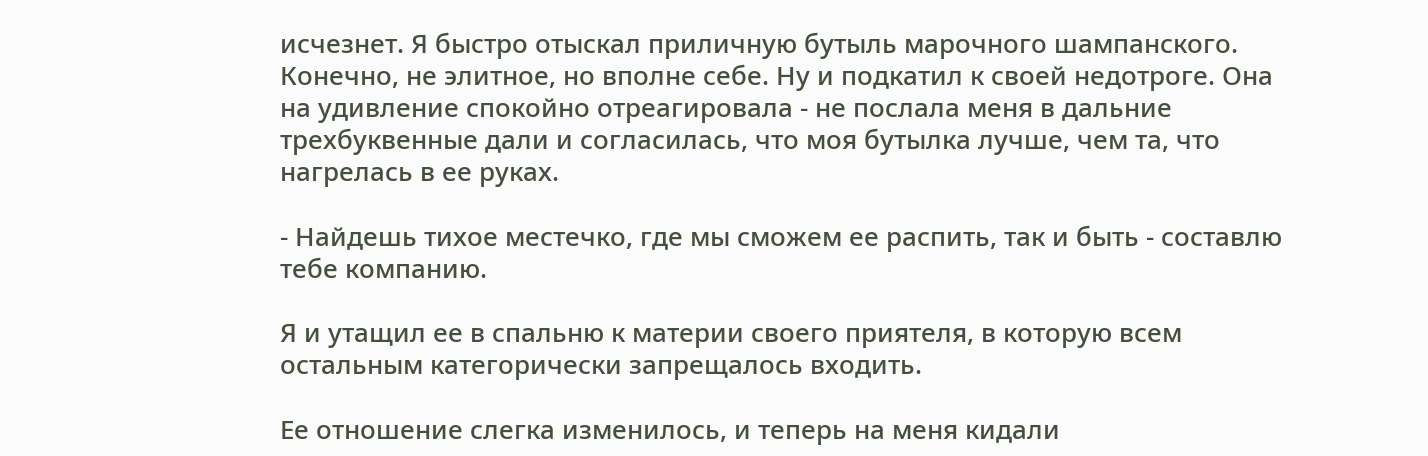исчезнет. Я быстро отыскал приличную бутыль марочного шампанского. Конечно, не элитное, но вполне себе. Ну и подкатил к своей недотроге. Она на удивление спокойно отреагировала - не послала меня в дальние трехбуквенные дали и согласилась, что моя бутылка лучше, чем та, что нагрелась в ее руках.

- Найдешь тихое местечко, где мы сможем ее распить, так и быть - составлю тебе компанию.

Я и утащил ее в спальню к материи своего приятеля, в которую всем остальным категорически запрещалось входить.

Ее отношение слегка изменилось, и теперь на меня кидали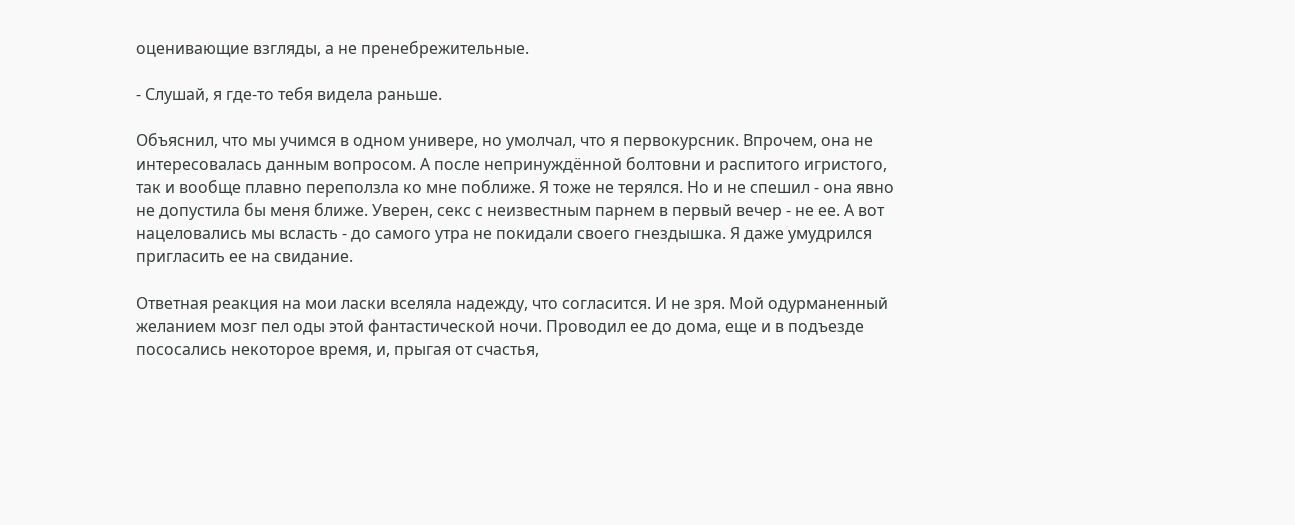оценивающие взгляды, а не пренебрежительные.

- Слушай, я где-то тебя видела раньше.

Объяснил, что мы учимся в одном универе, но умолчал, что я первокурсник. Впрочем, она не интересовалась данным вопросом. А после непринуждённой болтовни и распитого игристого, так и вообще плавно переползла ко мне поближе. Я тоже не терялся. Но и не спешил - она явно не допустила бы меня ближе. Уверен, секс с неизвестным парнем в первый вечер - не ее. А вот нацеловались мы всласть - до самого утра не покидали своего гнездышка. Я даже умудрился пригласить ее на свидание.

Ответная реакция на мои ласки вселяла надежду, что согласится. И не зря. Мой одурманенный желанием мозг пел оды этой фантастической ночи. Проводил ее до дома, еще и в подъезде пососались некоторое время, и, прыгая от счастья,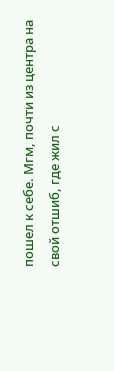пошел к себе. Мгм, почти из центра на свой отшиб, где жил с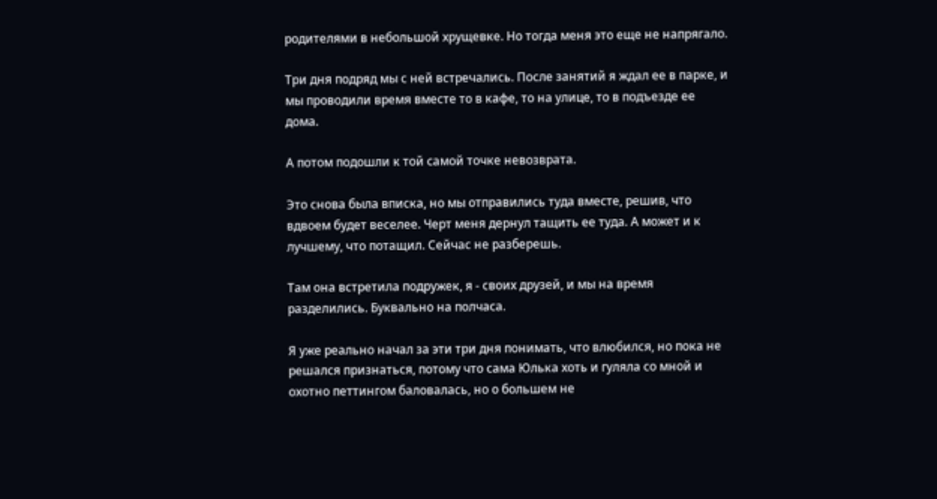родителями в небольшой хрущевке. Но тогда меня это еще не напрягало.

Три дня подряд мы с ней встречались. После занятий я ждал ее в парке, и мы проводили время вместе то в кафе, то на улице, то в подъезде ее дома.

А потом подошли к той самой точке невозврата.

Это снова была вписка, но мы отправились туда вместе, решив, что вдвоем будет веселее. Черт меня дернул тащить ее туда. А может и к лучшему, что потащил. Сейчас не разберешь.

Там она встретила подружек, я - своих друзей, и мы на время разделились. Буквально на полчаса.

Я уже реально начал за эти три дня понимать, что влюбился, но пока не решался признаться, потому что сама Юлька хоть и гуляла со мной и охотно петтингом баловалась, но о большем не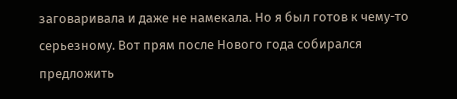заговаривала и даже не намекала. Но я был готов к чему-то серьезному. Вот прям после Нового года собирался предложить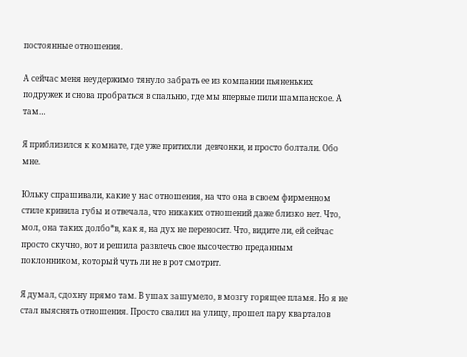постоянные отношения.

А сейчас меня неудержимо тянуло забрать ее из компании пьяненьких подружек и снова пробраться в спальню, где мы впервые пили шампанское. А там…

Я приблизился к комнате, где уже притихли  девчонки, и просто болтали. Обо мне.

Юльку спрашивали, какие у нас отношения, на что она в своем фирменном стиле кривила губы и отвечала, что никаких отношений даже близко нет. Что, мол, она таких долбо*в, как я, на дух не переносит. Что, видите ли, ей сейчас просто скучно, вот и решила развлечь свое высочество преданным поклонником, который чуть ли не в рот смотрит.

Я думал, сдохну прямо там. В ушах зашумело, в мозгу горящее пламя. Но я не стал выяснять отношения. Просто свалил на улицу, прошел пару кварталов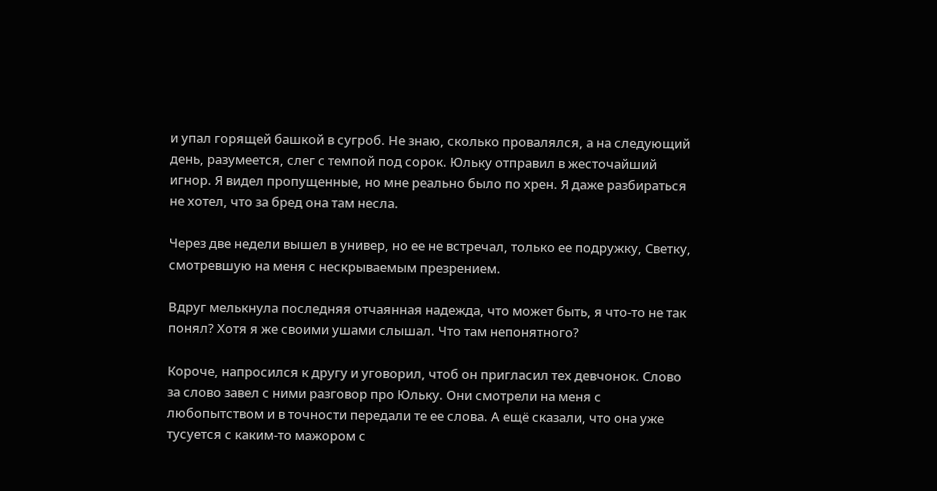и упал горящей башкой в сугроб. Не знаю, сколько провалялся, а на следующий день, разумеется, слег с темпой под сорок. Юльку отправил в жесточайший игнор. Я видел пропущенные, но мне реально было по хрен. Я даже разбираться не хотел, что за бред она там несла.

Через две недели вышел в универ, но ее не встречал, только ее подружку, Светку, смотревшую на меня с нескрываемым презрением.

Вдруг мелькнула последняя отчаянная надежда, что может быть, я что-то не так понял? Хотя я же своими ушами слышал. Что там непонятного?

Короче, напросился к другу и уговорил, чтоб он пригласил тех девчонок. Слово за слово завел с ними разговор про Юльку. Они смотрели на меня с любопытством и в точности передали те ее слова. А ещё сказали, что она уже тусуется с каким-то мажором с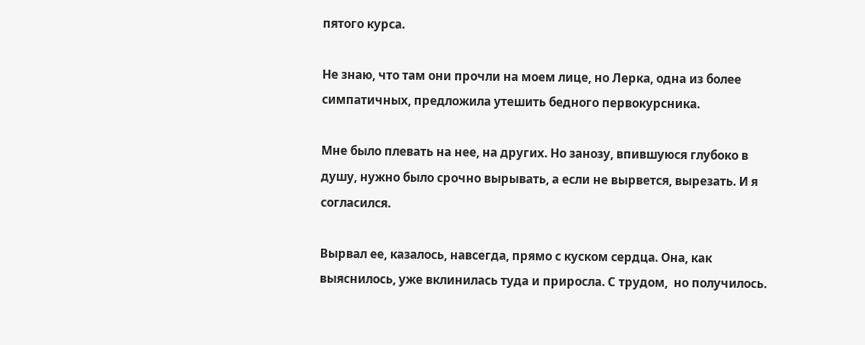пятого курса.

Не знаю, что там они прочли на моем лице, но Лерка, одна из более симпатичных, предложила утешить бедного первокурсника.

Мне было плевать на нее, на других. Но занозу, впившуюся глубоко в душу, нужно было срочно вырывать, а если не вырвется, вырезать. И я согласился.

Вырвал ее, казалось, навсегда, прямо с куском сердца. Она, как выяснилось, уже вклинилась туда и приросла. С трудом,  но получилось.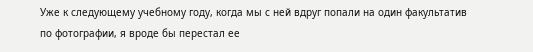Уже к следующему учебному году, когда мы с ней вдруг попали на один факультатив по фотографии, я вроде бы перестал ее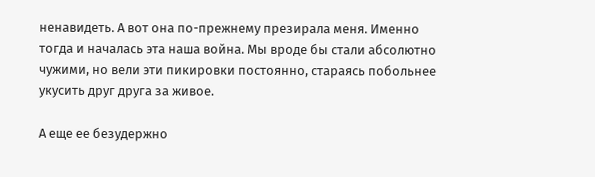ненавидеть. А вот она по-прежнему презирала меня. Именно тогда и началась эта наша война. Мы вроде бы стали абсолютно чужими, но вели эти пикировки постоянно, стараясь побольнее укусить друг друга за живое.

А еще ее безудержно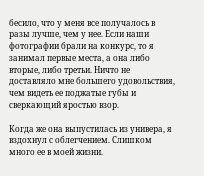бесило, что у меня все получалось в разы лучше, чем у нее. Если наши фотографии брали на конкурс, то я занимал первые места, а она либо вторые, либо третьи. Ничто не доставляло мне большего удовольствия, чем видеть ее поджатые губы и сверкающий яростью взор.

Когда же она выпустилась из универа, я вздохнул с облегчением. Слишком много ее в моей жизни.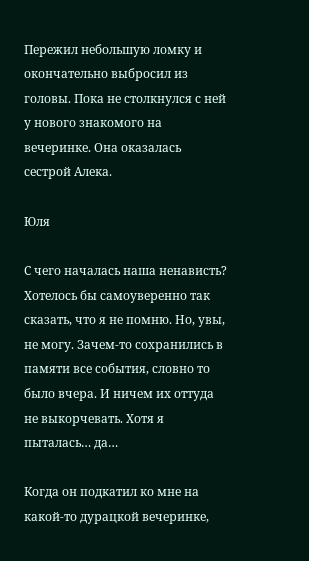Пережил небольшую ломку и окончательно выбросил из головы. Пока не столкнулся с ней у нового знакомого на вечеринке. Она оказалась сестрой Алека.

Юля

С чего началась наша ненависть? Хотелось бы самоуверенно так сказать, что я не помню. Но, увы, не могу. Зачем-то сохранились в памяти все события, словно то было вчера. И ничем их оттуда не выкорчевать. Хотя я пыталась… да…

Когда он подкатил ко мне на какой-то дурацкой вечеринке,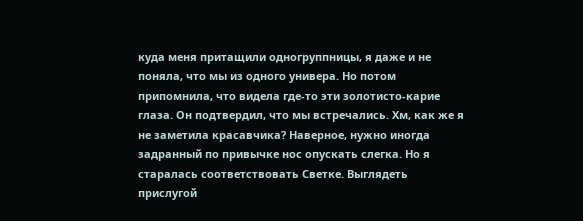куда меня притащили одногруппницы, я даже и не поняла, что мы из одного универа. Но потом припомнила, что видела где-то эти золотисто-карие глаза. Он подтвердил, что мы встречались. Хм, как же я не заметила красавчика? Наверное, нужно иногда задранный по привычке нос опускать слегка. Но я старалась соответствовать Светке. Выглядеть прислугой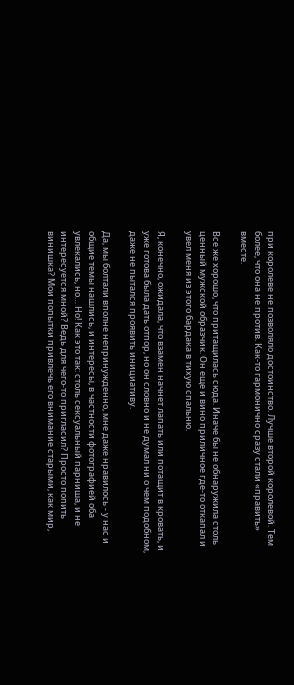при королеве не позволяло достоинство. Лучше второй королевой. Тем более, что она не против. Как-то гармонично сразу стали «править» вместе.

Все же хорошо, что притащилась сюда. Иначе бы не обнаружила столь ценный мужской образчик. Он еще и вино приличное где-то откапал и увел меня из этого бардака в тихую спальню.

Я, конечно, ожидала, что взамен начнет лапать или потащит в кровать, и уже готова была дать отпор, но он словно и не думал ни о чем подобном, даже не пытался проявить инициативу.

Да, мы болтали вполне непринужденно, мне даже нравилось - у нас и общие темы нашлись, и интересы, в частности фотографией оба увлекались, но… Но! Как это так: столь сексуальный парниша, и не интересуется мной? Ведь для чего-то пригласил? Просто попить винишка? Мои попытки привлечь его внимание старыми, как мир,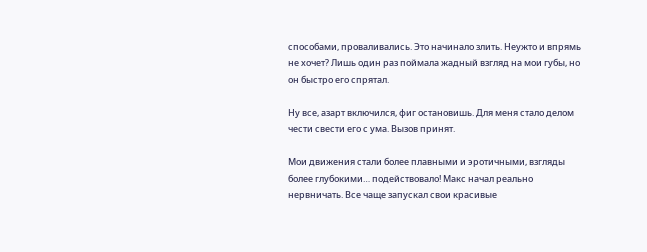способами, проваливались. Это начинало злить. Неужто и впрямь не хочет? Лишь один раз поймала жадный взгляд на мои губы, но он быстро его спрятал.

Ну все, азарт включился, фиг остановишь. Для меня стало делом чести свести его с ума. Вызов принят.

Мои движения стали более плавными и эротичными, взгляды более глубокими… подействовало! Макс начал реально нервничать. Все чаще запускал свои красивые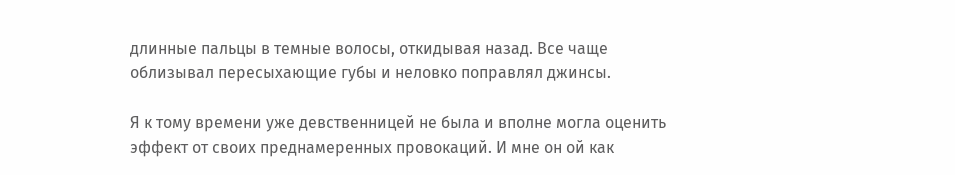длинные пальцы в темные волосы, откидывая назад. Все чаще облизывал пересыхающие губы и неловко поправлял джинсы.

Я к тому времени уже девственницей не была и вполне могла оценить эффект от своих преднамеренных провокаций. И мне он ой как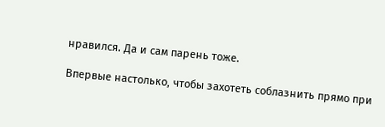нравился. Да и сам парень тоже.

Впервые настолько, чтобы захотеть соблазнить прямо при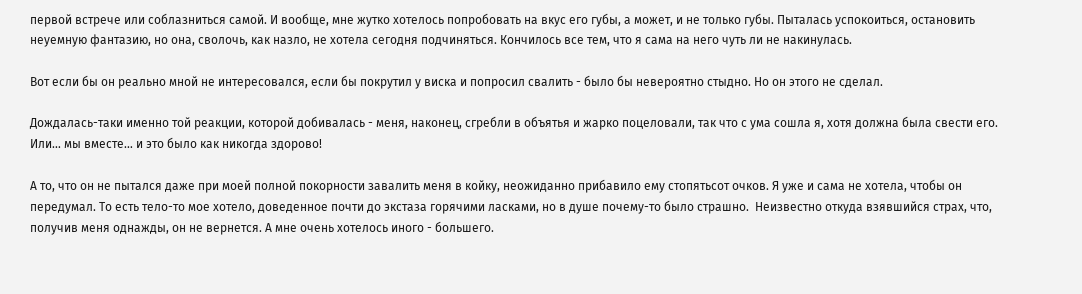первой встрече или соблазниться самой. И вообще, мне жутко хотелось попробовать на вкус его губы, а может, и не только губы. Пыталась успокоиться, остановить неуемную фантазию, но она, сволочь, как назло, не хотела сегодня подчиняться. Кончилось все тем, что я сама на него чуть ли не накинулась.

Вот если бы он реально мной не интересовался, если бы покрутил у виска и попросил свалить - было бы невероятно стыдно. Но он этого не сделал.

Дождалась-таки именно той реакции, которой добивалась - меня, наконец, сгребли в объятья и жарко поцеловали, так что с ума сошла я, хотя должна была свести его. Или… мы вместе… и это было как никогда здорово!

А то, что он не пытался даже при моей полной покорности завалить меня в койку, неожиданно прибавило ему стопятьсот очков. Я уже и сама не хотела, чтобы он передумал. То есть тело-то мое хотело, доведенное почти до экстаза горячими ласками, но в душе почему-то было страшно.  Неизвестно откуда взявшийся страх, что, получив меня однажды, он не вернется. А мне очень хотелось иного - большего.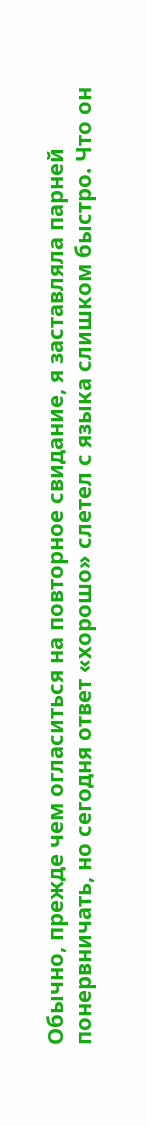Обычно, прежде чем огласиться на повторное свидание, я заставляла парней понервничать, но сегодня ответ «хорошо» слетел с языка слишком быстро. Что он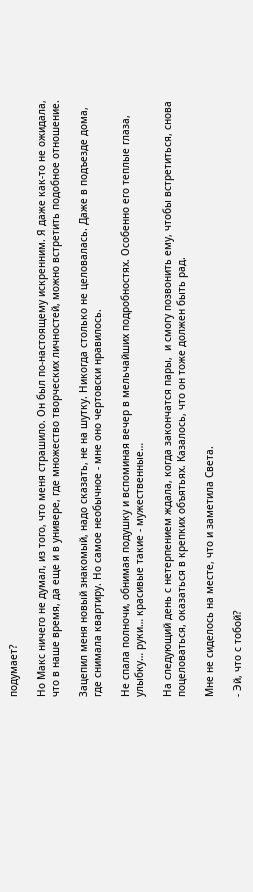подумает?

Но Макс ничего не думал, из того, что меня страшило. Он был по-настоящему искренним. Я даже как-то не ожидала, что в наше время, да еще и в универе, где множество творческих личностей, можно встретить подобное отношение.

Зацепил меня новый знакомый, надо сказать, не на шутку. Никогда столько не целовалась. Даже в подъезде дома, где снимала квартиру. Но самое необычное - мне оно чертовски нравилось.

Не спала полночи, обнимая подушку и вспоминая вечер в мельчайших подробностях. Особенно его теплые глаза, улыбку… руки… красивые такие - мужественные…

На следующий день с нетерпением ждала, когда закончатся пары,  и смогу позвонить ему, чтобы встретиться, снова поцеловаться, оказаться в крепких объятьях. Казалось, что он тоже должен быть рад.

Мне не сиделось на месте, что и заметила Света.

- Эй, что с тобой?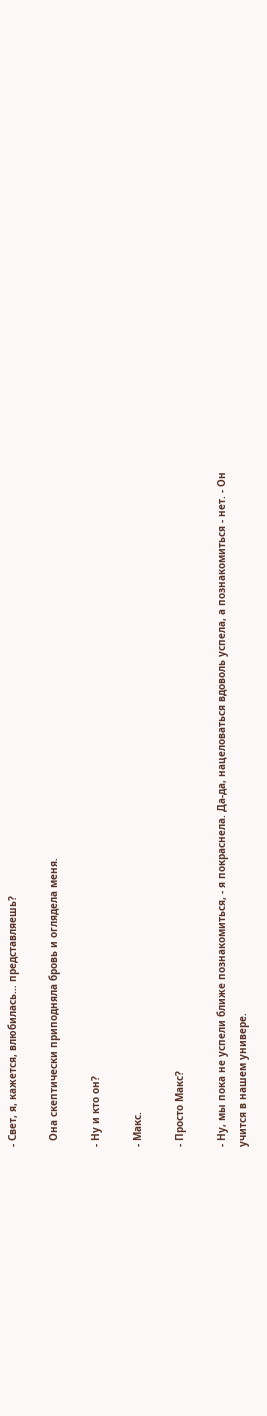- Свет, я, кажется, влюбилась… представляешь?

  Она скептически приподняла бровь и оглядела меня.

- Ну и кто он?

- Макс.

- Просто Макс?

- Ну, мы пока не успели ближе познакомиться, - я покраснела. Да-да, нацеловаться вдоволь успела, а познакомиться - нет. - Он учится в нашем универе.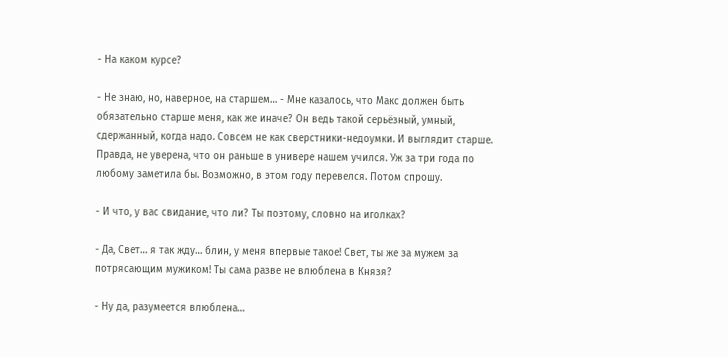- На каком курсе?

- Не знаю, но, наверное, на старшем… - Мне казалось, что Макс должен быть обязательно старше меня, как же иначе? Он ведь такой серьёзный, умный, сдержанный, когда надо. Совсем не как сверстники-недоумки. И выглядит старше. Правда, не уверена, что он раньше в универе нашем учился. Уж за три года по любому заметила бы. Возможно, в этом году перевелся. Потом спрошу.

- И что, у вас свидание, что ли? Ты поэтому, словно на иголках?

- Да, Свет… я так жду… блин, у меня впервые такое! Свет, ты же за мужем за потрясающим мужиком! Ты сама разве не влюблена в Князя?

- Ну да, разумеется влюблена…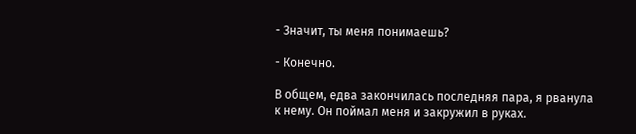- Значит, ты меня понимаешь?

- Конечно.

В общем, едва закончилась последняя пара, я рванула к нему. Он поймал меня и закружил в руках.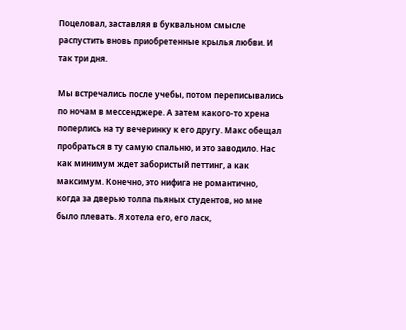Поцеловал, заставляя в буквальном смысле распустить вновь приобретенные крылья любви. И так три дня.

Мы встречались после учебы, потом переписывались по ночам в мессенджере. А затем какого-то хрена поперлись на ту вечеринку к его другу. Макс обещал пробраться в ту самую спальню, и это заводило. Нас как минимум ждет забористый петтинг, а как максимум. Конечно, это нифига не романтично, когда за дверью толпа пьяных студентов, но мне было плевать. Я хотела его, его ласк,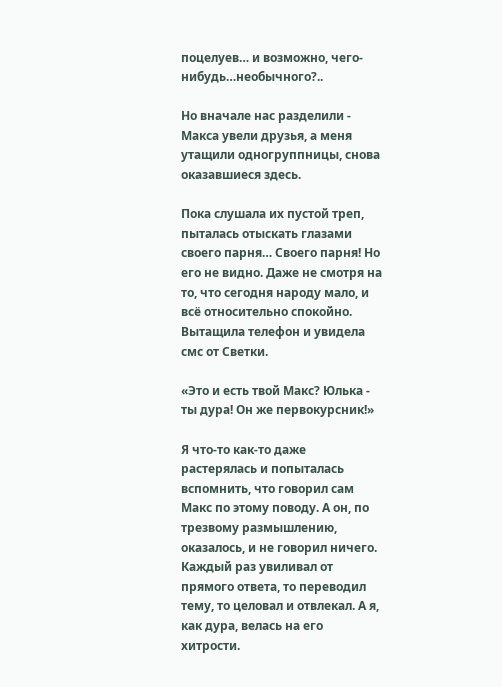поцелуев… и возможно, чего-нибудь…необычного?..

Но вначале нас разделили - Макса увели друзья, а меня утащили одногруппницы, снова оказавшиеся здесь.

Пока слушала их пустой треп, пыталась отыскать глазами своего парня… Своего парня! Но его не видно. Даже не смотря на то, что сегодня народу мало, и всё относительно спокойно. Вытащила телефон и увидела смс от Светки.

«Это и есть твой Макс? Юлька - ты дура! Он же первокурсник!»

Я что-то как-то даже растерялась и попыталась вспомнить, что говорил сам Макс по этому поводу. А он, по трезвому размышлению, оказалось, и не говорил ничего. Каждый раз увиливал от прямого ответа, то переводил тему, то целовал и отвлекал. А я, как дура, велась на его хитрости.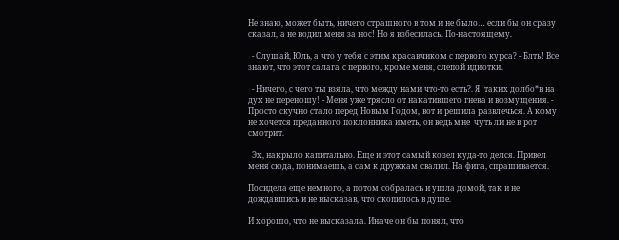Не знаю, может быть, ничего страшного в том и не было… если бы он сразу сказал, а не водил меня за нос! Но я взбесилась. По-настоящему.

  - Слушай, Юль, а что у тебя с этим красавчиком с первого курса? - Блть! Все знают, что этот салага с первого, кроме меня, слепой идиотки.

  - Ничего, с чего ты взяла, что между нами что-то есть?. Я  таких долбо*в на дух не переношу! - Меня уже трясло от накатившего гнева и возмущения. - Просто скучно стало перед Новым Годом, вот и решила развлечься. А кому не хочется преданного поклонника иметь, он ведь мне  чуть ли не в рот смотрит.

  Эх, накрыло капитально. Еще и этот самый козел куда-то делся. Привел меня сюда, понимаешь, а сам к дружкам свалил. На фига, спрашивается.

Посидела еще немного, а потом собралась и ушла домой, так и не дождавшись и не высказав, что скопилось в душе.

И хорошо, что не высказала. Иначе он бы понял, что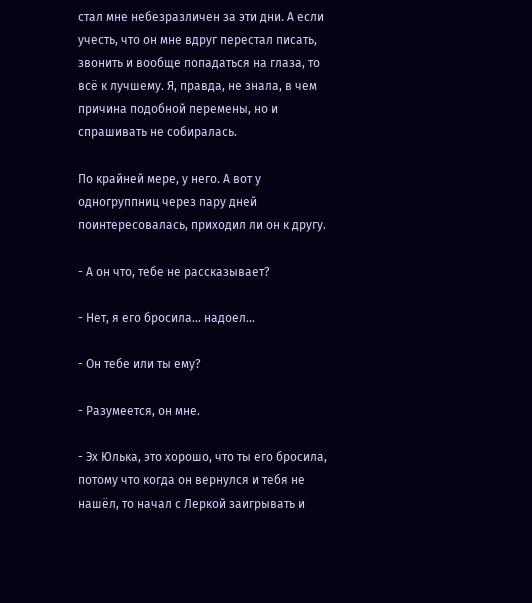стал мне небезразличен за эти дни. А если учесть, что он мне вдруг перестал писать, звонить и вообще попадаться на глаза, то всё к лучшему. Я, правда, не знала, в чем причина подобной перемены, но и спрашивать не собиралась.

По крайней мере, у него. А вот у одногруппниц через пару дней поинтересовалась, приходил ли он к другу.

- А он что, тебе не рассказывает?

- Нет, я его бросила… надоел…

- Он тебе или ты ему?

- Разумеется, он мне.

- Эх Юлька, это хорошо, что ты его бросила, потому что когда он вернулся и тебя не нашёл, то начал с Леркой заигрывать и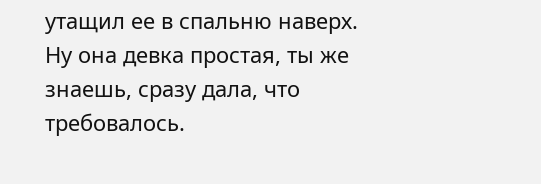утащил ее в спальню наверх. Ну она девка простая, ты же знаешь, сразу дала, что требовалось.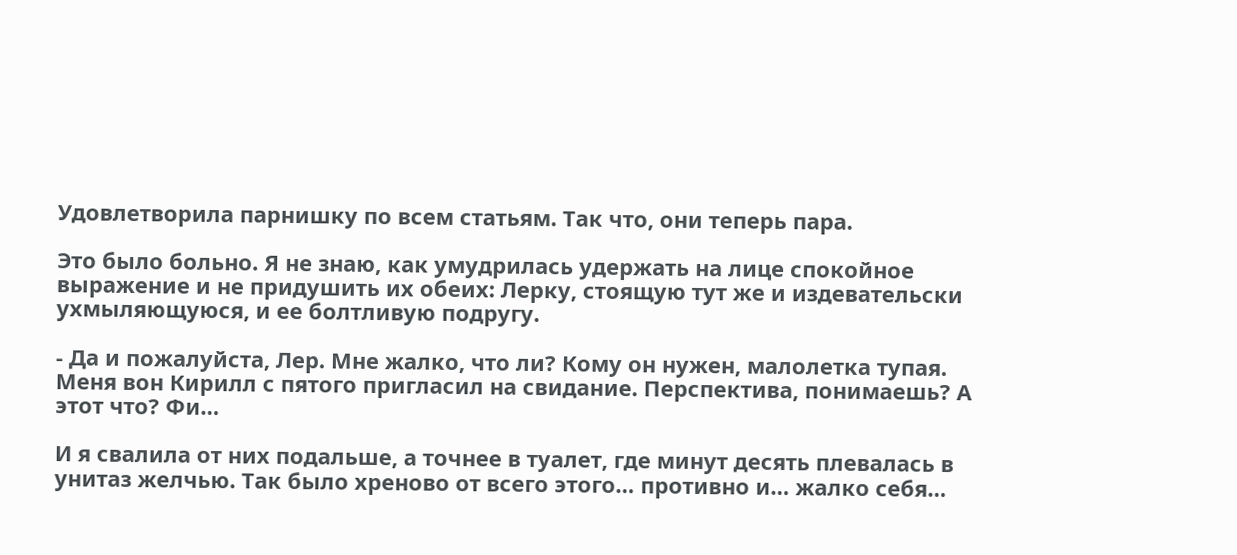Удовлетворила парнишку по всем статьям. Так что, они теперь пара.

Это было больно. Я не знаю, как умудрилась удержать на лице спокойное выражение и не придушить их обеих: Лерку, стоящую тут же и издевательски ухмыляющуюся, и ее болтливую подругу.

- Да и пожалуйста, Лер. Мне жалко, что ли? Кому он нужен, малолетка тупая. Меня вон Кирилл с пятого пригласил на свидание. Перспектива, понимаешь? А этот что? Фи…

И я свалила от них подальше, а точнее в туалет, где минут десять плевалась в унитаз желчью. Так было хреново от всего этого… противно и… жалко себя…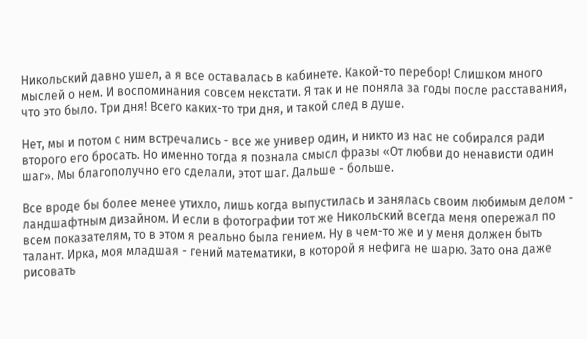Никольский давно ушел, а я все оставалась в кабинете. Какой-то перебор! Слишком много мыслей о нем. И воспоминания совсем некстати. Я так и не поняла за годы после расставания, что это было. Три дня! Всего каких-то три дня, и такой след в душе.

Нет, мы и потом с ним встречались - все же универ один, и никто из нас не собирался ради второго его бросать. Но именно тогда я познала смысл фразы «От любви до ненависти один шаг». Мы благополучно его сделали, этот шаг. Дальше - больше.

Все вроде бы более менее утихло, лишь когда выпустилась и занялась своим любимым делом - ландшафтным дизайном. И если в фотографии тот же Никольский всегда меня опережал по всем показателям, то в этом я реально была гением. Ну в чем-то же и у меня должен быть талант. Ирка, моя младшая - гений математики, в которой я нефига не шарю. Зато она даже рисовать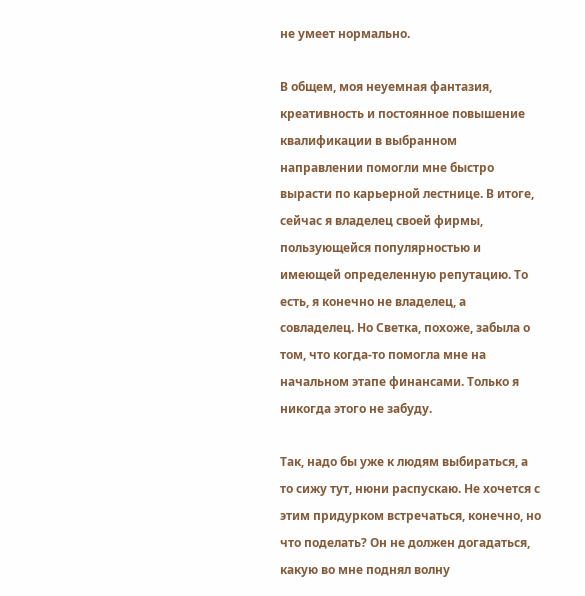не умеет нормально.

В общем, моя неуемная фантазия, креативность и постоянное повышение квалификации в выбранном направлении помогли мне быстро вырасти по карьерной лестнице. В итоге, сейчас я владелец своей фирмы, пользующейся популярностью и имеющей определенную репутацию. То есть, я конечно не владелец, а совладелец. Но Светка, похоже, забыла о том, что когда-то помогла мне на начальном этапе финансами. Только я никогда этого не забуду.

Так, надо бы уже к людям выбираться, а то сижу тут, нюни распускаю. Не хочется с этим придурком встречаться, конечно, но что поделать? Он не должен догадаться, какую во мне поднял волну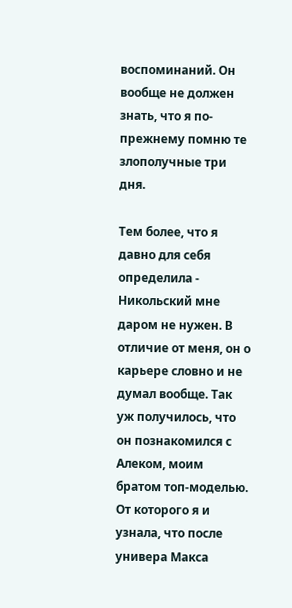воспоминаний. Он вообще не должен знать, что я по-прежнему помню те злополучные три дня.

Тем более, что я давно для себя определила - Никольский мне даром не нужен. В отличие от меня, он о карьере словно и не думал вообще. Так уж получилось, что он познакомился с Алеком, моим братом топ-моделью. От которого я и узнала, что после универа Макса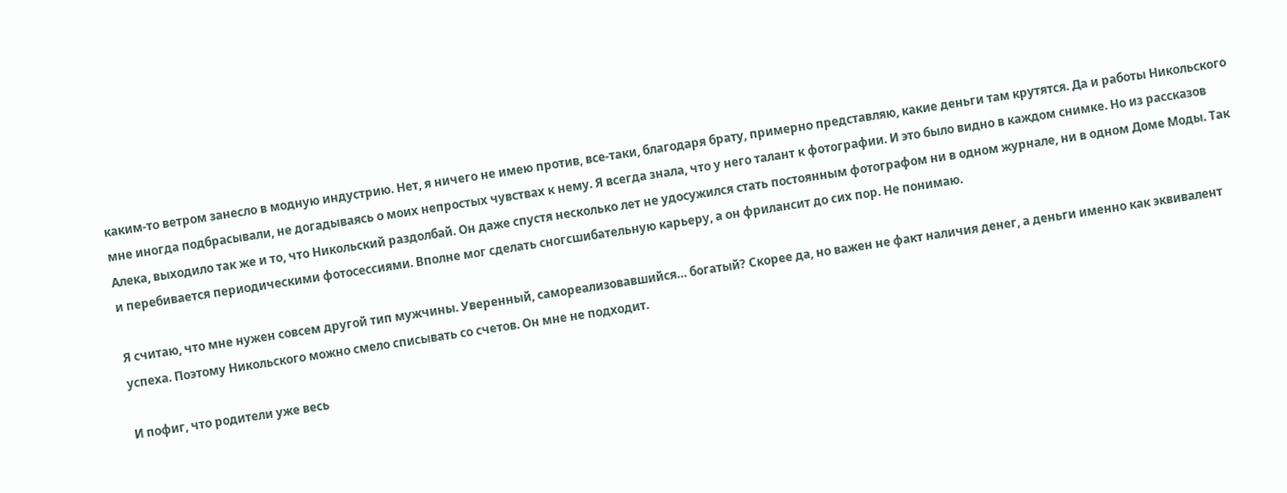каким-то ветром занесло в модную индустрию. Нет, я ничего не имею против, все-таки, благодаря брату, примерно представляю, какие деньги там крутятся. Да и работы Никольского мне иногда подбрасывали, не догадываясь о моих непростых чувствах к нему. Я всегда знала, что у него талант к фотографии. И это было видно в каждом снимке. Но из рассказов Алека, выходило так же и то, что Никольский раздолбай. Он даже спустя несколько лет не удосужился стать постоянным фотографом ни в одном журнале, ни в одном Доме Моды. Так и перебивается периодическими фотосессиями. Вполне мог сделать сногсшибательную карьеру, а он фрилансит до сих пор. Не понимаю.

Я считаю, что мне нужен совсем другой тип мужчины. Уверенный, самореализовавшийся… богатый? Скорее да, но важен не факт наличия денег, а деньги именно как эквивалент успеха. Поэтому Никольского можно смело списывать со счетов. Он мне не подходит.

И пофиг, что родители уже весь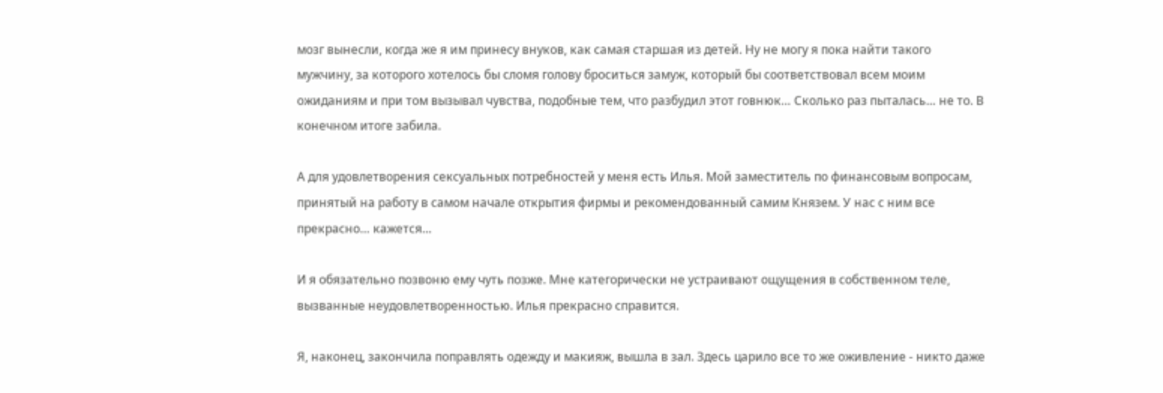мозг вынесли, когда же я им принесу внуков, как самая старшая из детей. Ну не могу я пока найти такого мужчину, за которого хотелось бы сломя голову броситься замуж, который бы соответствовал всем моим ожиданиям и при том вызывал чувства, подобные тем, что разбудил этот говнюк… Сколько раз пыталась… не то. В конечном итоге забила.

А для удовлетворения сексуальных потребностей у меня есть Илья. Мой заместитель по финансовым вопросам, принятый на работу в самом начале открытия фирмы и рекомендованный самим Князем. У нас с ним все прекрасно… кажется…

И я обязательно позвоню ему чуть позже. Мне категорически не устраивают ощущения в собственном теле, вызванные неудовлетворенностью. Илья прекрасно справится.

Я, наконец, закончила поправлять одежду и макияж, вышла в зал. Здесь царило все то же оживление - никто даже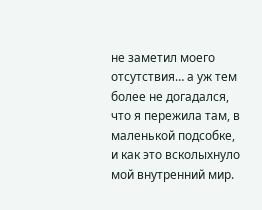не заметил моего отсутствия… а уж тем более не догадался, что я пережила там, в маленькой подсобке, и как это всколыхнуло мой внутренний мир.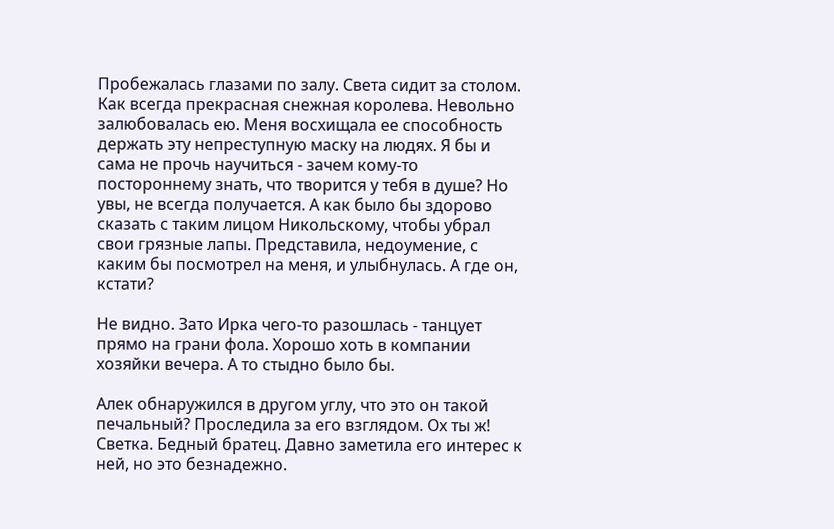Пробежалась глазами по залу. Света сидит за столом. Как всегда прекрасная снежная королева. Невольно залюбовалась ею. Меня восхищала ее способность держать эту непреступную маску на людях. Я бы и сама не прочь научиться - зачем кому-то постороннему знать, что творится у тебя в душе? Но увы, не всегда получается. А как было бы здорово сказать с таким лицом Никольскому, чтобы убрал свои грязные лапы. Представила, недоумение, с каким бы посмотрел на меня, и улыбнулась. А где он, кстати?

Не видно. Зато Ирка чего-то разошлась - танцует прямо на грани фола. Хорошо хоть в компании хозяйки вечера. А то стыдно было бы.

Алек обнаружился в другом углу, что это он такой печальный? Проследила за его взглядом. Ох ты ж! Светка. Бедный братец. Давно заметила его интерес к ней, но это безнадежно.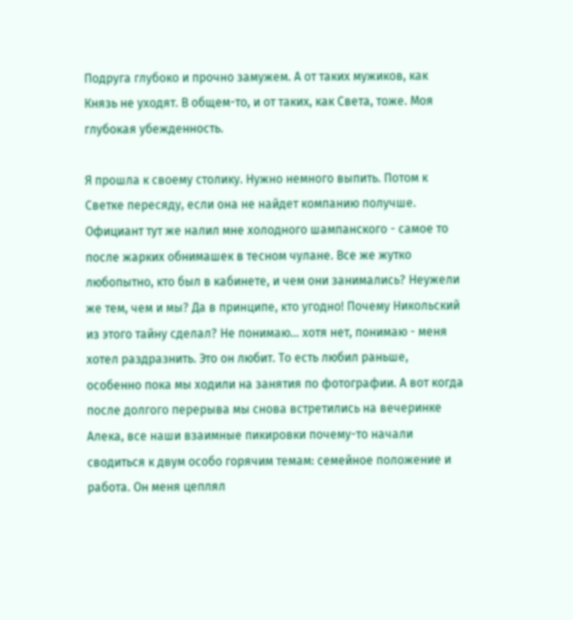Подруга глубоко и прочно замужем. А от таких мужиков, как Князь не уходят. В общем-то, и от таких, как Света, тоже. Моя глубокая убежденность.

Я прошла к своему столику. Нужно немного выпить. Потом к Светке пересяду, если она не найдет компанию получше. Официант тут же налил мне холодного шампанского - самое то после жарких обнимашек в тесном чулане. Все же жутко любопытно, кто был в кабинете, и чем они занимались? Неужели же тем, чем и мы? Да в принципе, кто угодно! Почему Никольский из этого тайну сделал? Не понимаю… хотя нет, понимаю - меня хотел раздразнить. Это он любит. То есть любил раньше, особенно пока мы ходили на занятия по фотографии. А вот когда после долгого перерыва мы снова встретились на вечеринке Алека, все наши взаимные пикировки почему-то начали сводиться к двум особо горячим темам: семейное положение и работа. Он меня цеплял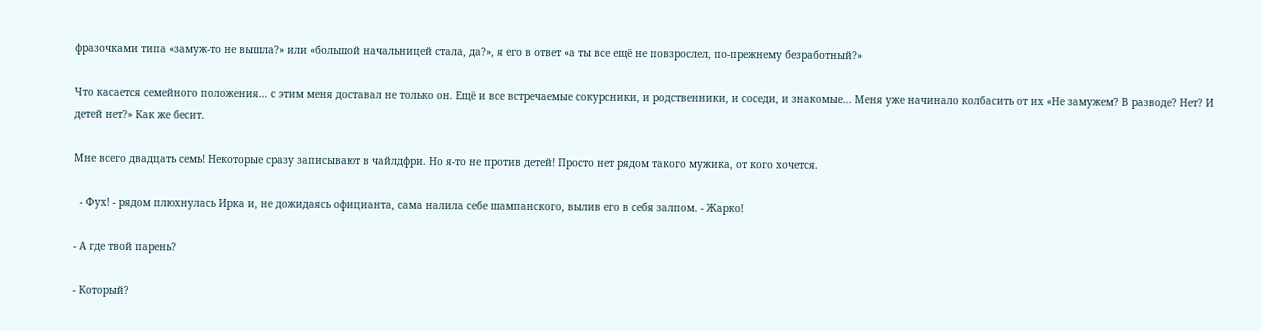фразочками типа «замуж-то не вышла?» или «большой начальницей стала, да?», я его в ответ «а ты все ещё не повзрослел, по-прежнему безработный?»

Что касается семейного положения… с этим меня доставал не только он. Ещё и все встречаемые сокурсники, и родственники, и соседи, и знакомые... Меня уже начинало колбасить от их «Не замужем? В разводе? Нет? И детей нет?» Как же бесит.

Мне всего двадцать семь! Некоторые сразу записывают в чайлдфри. Но я-то не против детей! Просто нет рядом такого мужика, от кого хочется.

  - Фух! - рядом плюхнулась Ирка и, не дожидаясь официанта, сама налила себе шампанского, вылив его в себя залпом. - Жарко!

- А где твой парень?

- Который?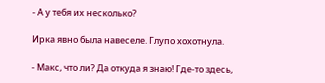- А у тебя их несколько?

Ирка явно была навеселе. Глупо хохотнула.

- Макс, что ли? Да откуда я знаю! Где-то здесь,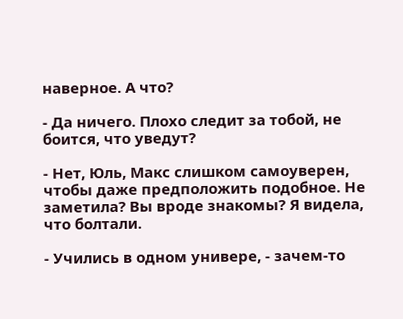наверное. А что?

- Да ничего. Плохо следит за тобой, не боится, что уведут?

- Нет, Юль, Макс слишком самоуверен, чтобы даже предположить подобное. Не заметила? Вы вроде знакомы? Я видела, что болтали.

- Учились в одном универе, - зачем-то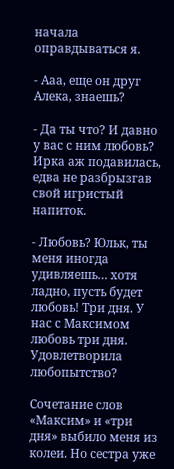начала оправдываться я.

- Ааа, еще он друг Алека, знаешь?

- Да ты что? И давно у вас с ним любовь? Ирка аж подавилась, едва не разбрызгав свой игристый напиток.

- Любовь? Юльк, ты меня иногда удивляешь… хотя ладно, пусть будет любовь! Три дня. У нас с Максимом любовь три дня. Удовлетворила любопытство?

Сочетание слов «Максим» и «три дня» выбило меня из колеи. Но сестра уже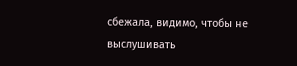сбежала, видимо, чтобы не выслушивать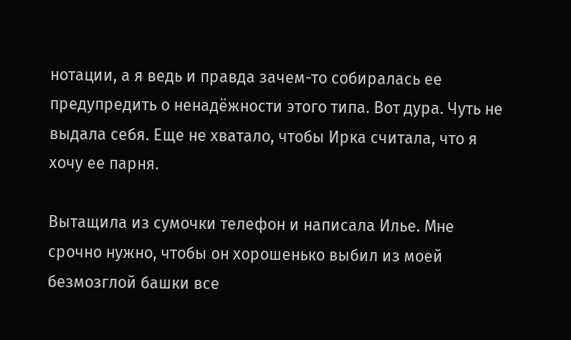нотации, а я ведь и правда зачем-то собиралась ее предупредить о ненадёжности этого типа. Вот дура. Чуть не выдала себя. Еще не хватало, чтобы Ирка считала, что я хочу ее парня.

Вытащила из сумочки телефон и написала Илье. Мне срочно нужно, чтобы он хорошенько выбил из моей безмозглой башки все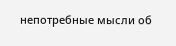непотребные мысли об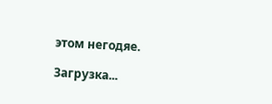этом негодяе.

Загрузка...